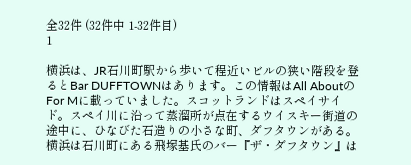全32件 (32件中 1-32件目)
1

横浜は、JR石川町駅から歩いて程近いビルの狭い階段を登るとBar DUFFTOWNはあります。この情報はAll AboutのFor Mに載っていました。スコットランドはスペイサイド。スペイ川に沿って蒸溜所が点在するウイスキー街道の途中に、ひなびた石造りの小さな町、ダフタウンがある。横浜は石川町にある飛塚基氏のバー『ザ・ダフタウン』は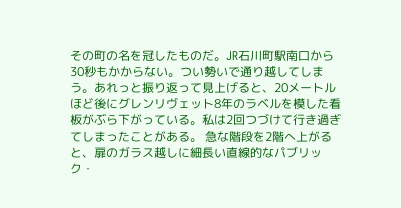その町の名を冠したものだ。JR石川町駅南口から30秒もかからない。つい勢いで通り越してしまう。あれっと振り返って見上げると、20メートルほど後にグレンリヴェット8年のラベルを模した看板がぶら下がっている。私は2回つづけて行き過ぎてしまったことがある。 急な階段を2階へ上がると、扉のガラス越しに細長い直線的なパブリック・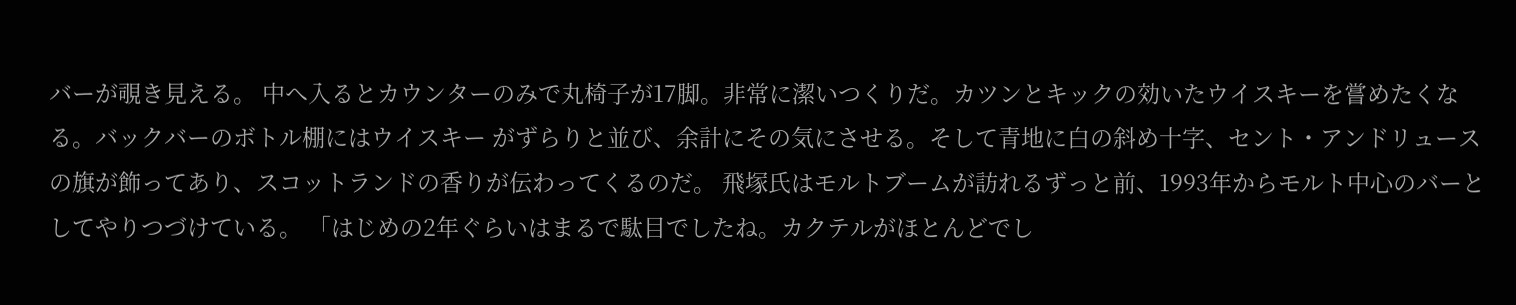バーが覗き見える。 中へ入るとカウンターのみで丸椅子が17脚。非常に潔いつくりだ。カツンとキックの効いたウイスキーを嘗めたくなる。バックバーのボトル棚にはウイスキー がずらりと並び、余計にその気にさせる。そして青地に白の斜め十字、セント・アンドリュースの旗が飾ってあり、スコットランドの香りが伝わってくるのだ。 飛塚氏はモルトブームが訪れるずっと前、1993年からモルト中心のバーとしてやりつづけている。 「はじめの2年ぐらいはまるで駄目でしたね。カクテルがほとんどでし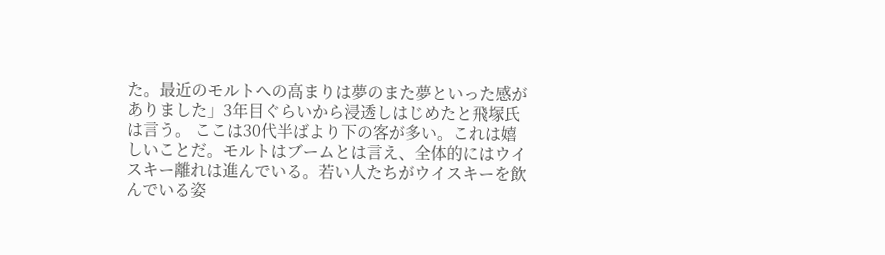た。最近のモルトへの高まりは夢のまた夢といった感がありました」3年目ぐらいから浸透しはじめたと飛塚氏は言う。 ここは30代半ばより下の客が多い。これは嬉しいことだ。モルトはブームとは言え、全体的にはウイスキー離れは進んでいる。若い人たちがウイスキーを飲んでいる姿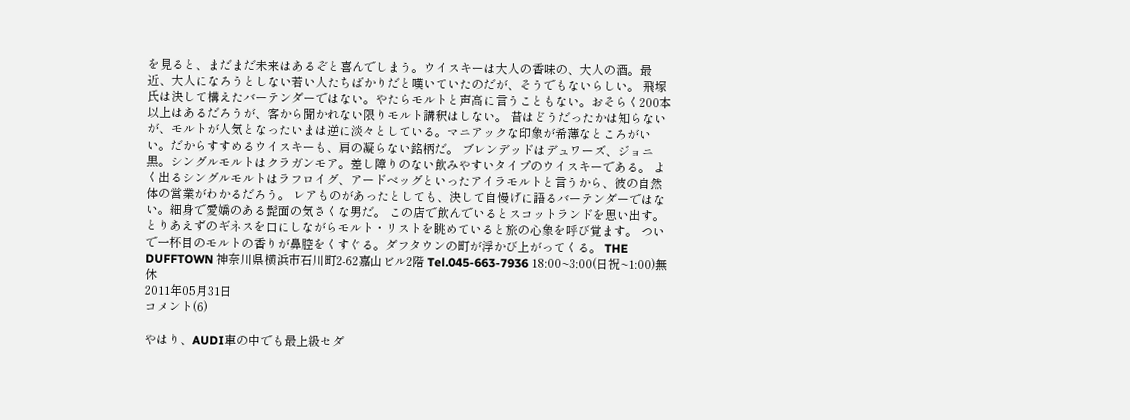を見ると、まだまだ未来はあるぞと喜んでしまう。ウイスキーは大人の香味の、大人の酒。最近、大人になろうとしない若い人たちばかりだと嘆いていたのだが、そうでもないらしい。 飛塚氏は決して構えたバーテンダーではない。やたらモルトと声高に言うこともない。おそらく200本以上はあるだろうが、客から聞かれない限りモルト講釈はしない。 昔はどうだったかは知らないが、モルトが人気となったいまは逆に淡々としている。マニアックな印象が希薄なところがいい。だからすすめるウイスキーも、肩の凝らない銘柄だ。 ブレンデッドはデュワーズ、ジョニ黒。シングルモルトはクラガンモア。差し障りのない飲みやすいタイプのウイスキーである。 よく出るシングルモルトはラフロイグ、アードベッグといったアイラモルトと言うから、彼の自然体の営業がわかるだろう。 レアものがあったとしても、決して自慢げに語るバーテンダーではない。細身で愛嬌のある髭面の気さくな男だ。 この店で飲んでいるとスコットランドを思い出す。とりあえずのギネスを口にしながらモルト・リストを眺めていると旅の心象を呼び覚ます。 ついで一杯目のモルトの香りが鼻腔をくすぐる。ダフタウンの町が浮かび上がってくる。 THE DUFFTOWN 神奈川県横浜市石川町2-62嘉山ビル2階 Tel.045-663-7936 18:00~3:00(日祝~1:00)無休
2011年05月31日
コメント(6)

やはり、AUDI車の中でも最上級セダ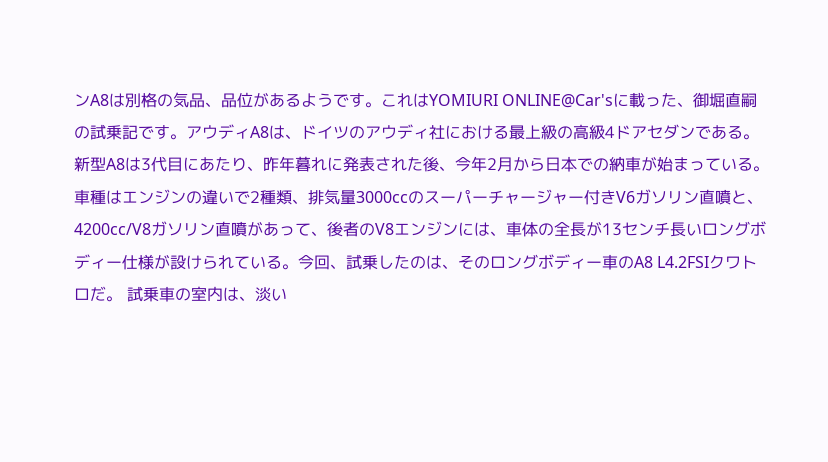ンA8は別格の気品、品位があるようです。これはYOMIURI ONLINE@Car'sに載った、御堀直嗣の試乗記です。アウディA8は、ドイツのアウディ社における最上級の高級4ドアセダンである。新型A8は3代目にあたり、昨年暮れに発表された後、今年2月から日本での納車が始まっている。 車種はエンジンの違いで2種類、排気量3000ccのスーパーチャージャー付きV6ガソリン直噴と、4200cc/V8ガソリン直噴があって、後者のV8エンジンには、車体の全長が13センチ長いロングボディー仕様が設けられている。今回、試乗したのは、そのロングボディー車のA8 L4.2FSIクワトロだ。 試乗車の室内は、淡い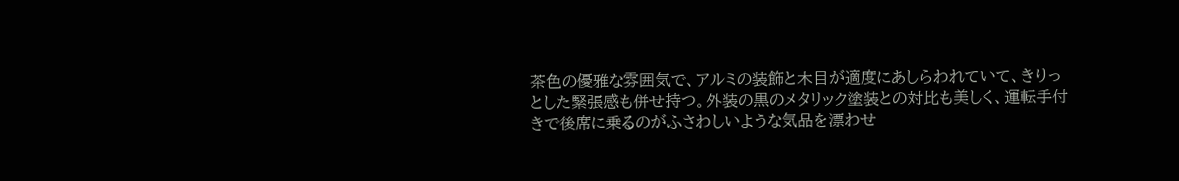茶色の優雅な雰囲気で、アルミの装飾と木目が適度にあしらわれていて、きりっとした緊張感も併せ持つ。外装の黒のメタリック塗装との対比も美しく、運転手付きで後席に乗るのがふさわしいような気品を漂わせ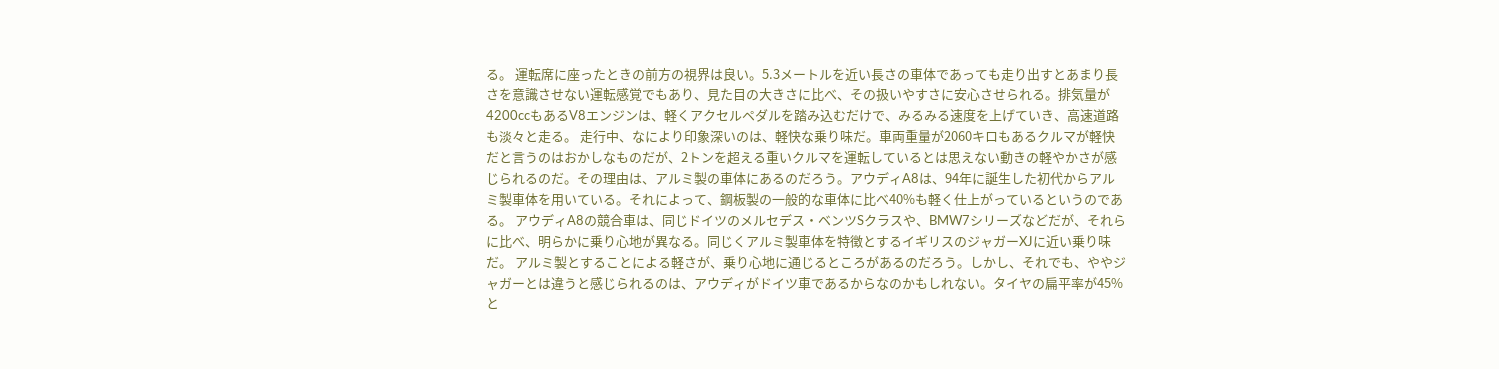る。 運転席に座ったときの前方の視界は良い。5.3メートルを近い長さの車体であっても走り出すとあまり長さを意識させない運転感覚でもあり、見た目の大きさに比べ、その扱いやすさに安心させられる。排気量が4200ccもあるV8エンジンは、軽くアクセルペダルを踏み込むだけで、みるみる速度を上げていき、高速道路も淡々と走る。 走行中、なにより印象深いのは、軽快な乗り味だ。車両重量が2060キロもあるクルマが軽快だと言うのはおかしなものだが、2トンを超える重いクルマを運転しているとは思えない動きの軽やかさが感じられるのだ。その理由は、アルミ製の車体にあるのだろう。アウディA8は、94年に誕生した初代からアルミ製車体を用いている。それによって、鋼板製の一般的な車体に比べ40%も軽く仕上がっているというのである。 アウディA8の競合車は、同じドイツのメルセデス・ベンツSクラスや、BMW7シリーズなどだが、それらに比べ、明らかに乗り心地が異なる。同じくアルミ製車体を特徴とするイギリスのジャガーXJに近い乗り味だ。 アルミ製とすることによる軽さが、乗り心地に通じるところがあるのだろう。しかし、それでも、ややジャガーとは違うと感じられるのは、アウディがドイツ車であるからなのかもしれない。タイヤの扁平率が45%と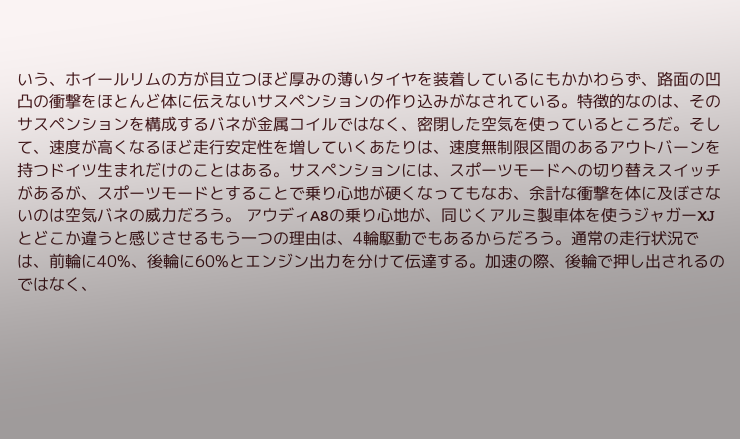いう、ホイールリムの方が目立つほど厚みの薄いタイヤを装着しているにもかかわらず、路面の凹凸の衝撃をほとんど体に伝えないサスペンションの作り込みがなされている。特徴的なのは、そのサスペンションを構成するバネが金属コイルではなく、密閉した空気を使っているところだ。そして、速度が高くなるほど走行安定性を増していくあたりは、速度無制限区間のあるアウトバーンを持つドイツ生まれだけのことはある。サスペンションには、スポーツモードへの切り替えスイッチがあるが、スポーツモードとすることで乗り心地が硬くなってもなお、余計な衝撃を体に及ぼさないのは空気バネの威力だろう。 アウディA8の乗り心地が、同じくアルミ製車体を使うジャガーXJとどこか違うと感じさせるもう一つの理由は、4輪駆動でもあるからだろう。通常の走行状況では、前輪に40%、後輪に60%とエンジン出力を分けて伝達する。加速の際、後輪で押し出されるのではなく、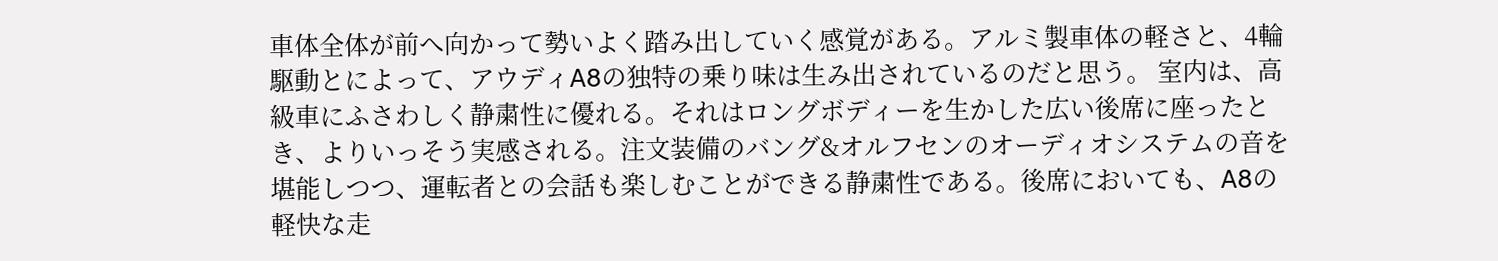車体全体が前へ向かって勢いよく踏み出していく感覚がある。アルミ製車体の軽さと、4輪駆動とによって、アウディA8の独特の乗り味は生み出されているのだと思う。 室内は、高級車にふさわしく静粛性に優れる。それはロングボディーを生かした広い後席に座ったとき、よりいっそう実感される。注文装備のバング&オルフセンのオーディオシステムの音を堪能しつつ、運転者との会話も楽しむことができる静粛性である。後席においても、A8の軽快な走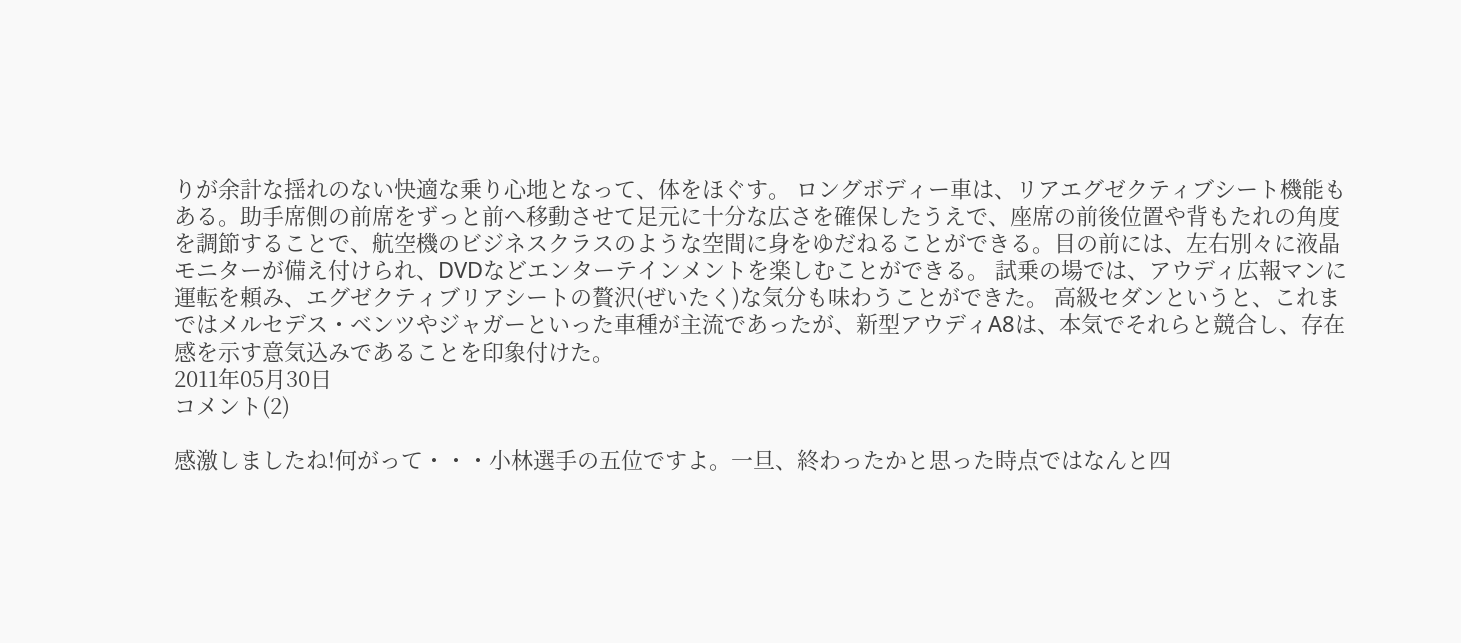りが余計な揺れのない快適な乗り心地となって、体をほぐす。 ロングボディー車は、リアエグゼクティブシート機能もある。助手席側の前席をずっと前へ移動させて足元に十分な広さを確保したうえで、座席の前後位置や背もたれの角度を調節することで、航空機のビジネスクラスのような空間に身をゆだねることができる。目の前には、左右別々に液晶モニターが備え付けられ、DVDなどエンターテインメントを楽しむことができる。 試乗の場では、アウディ広報マンに運転を頼み、エグゼクティブリアシートの贅沢(ぜいたく)な気分も味わうことができた。 高級セダンというと、これまではメルセデス・ベンツやジャガーといった車種が主流であったが、新型アウディA8は、本気でそれらと競合し、存在感を示す意気込みであることを印象付けた。
2011年05月30日
コメント(2)

感激しましたね!何がって・・・小林選手の五位ですよ。一旦、終わったかと思った時点ではなんと四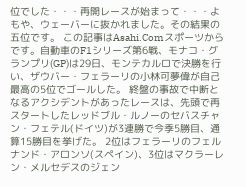位でした・・・再開レースが始まって・・・よもや、ウェーバーに抜かれました。その結果の五位です。 この記事はAsahi.Comスポーツからです。自動車のF1シリーズ第6戦、モナコ・グランプリ(GP)は29日、モンテカルロで決勝を行い、ザウバー・フェラーリの小林可夢偉が自己最高の5位でゴールした。 終盤の事故で中断となるアクシデントがあったレースは、先頭で再スタートしたレッドブル・ルノーのセバスチャン・フェテル(ドイツ)が3連勝で今季5勝目、通算15勝目を挙げた。 2位はフェラーリのフェルナンド・アロンソ(スペイン)、3位はマクラーレン・メルセデスのジェン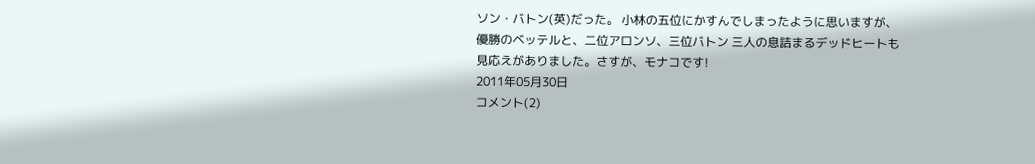ソン・バトン(英)だった。 小林の五位にかすんでしまったように思いますが、優勝のベッテルと、二位アロンソ、三位バトン 三人の息詰まるデッドヒートも見応えがありました。さすが、モナコです!
2011年05月30日
コメント(2)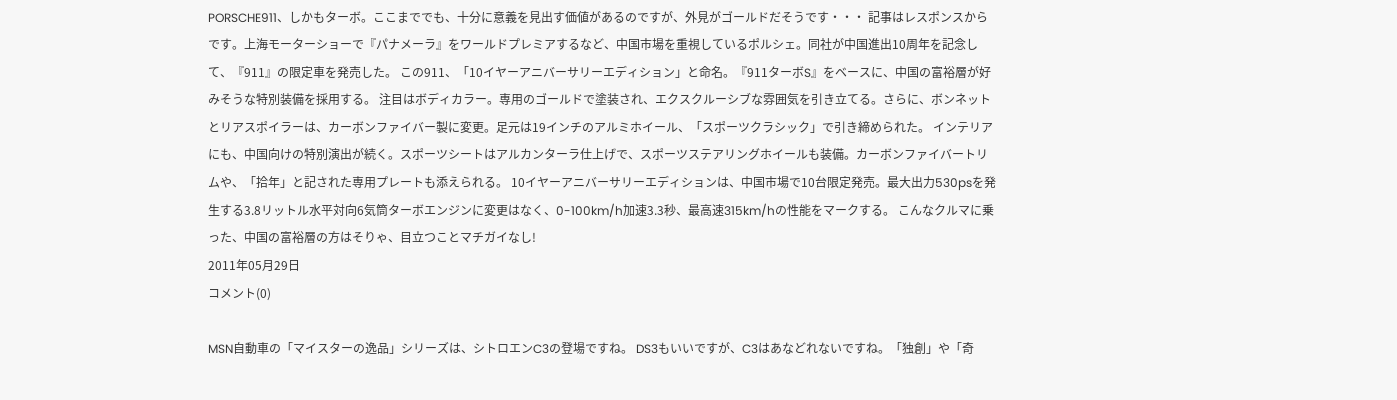PORSCHE911、しかもターボ。ここまででも、十分に意義を見出す価値があるのですが、外見がゴールドだそうです・・・ 記事はレスポンスからです。上海モーターショーで『パナメーラ』をワールドプレミアするなど、中国市場を重視しているポルシェ。同社が中国進出10周年を記念して、『911』の限定車を発売した。 この911、「10イヤーアニバーサリーエディション」と命名。『911ターボS』をベースに、中国の富裕層が好みそうな特別装備を採用する。 注目はボディカラー。専用のゴールドで塗装され、エクスクルーシブな雰囲気を引き立てる。さらに、ボンネットとリアスポイラーは、カーボンファイバー製に変更。足元は19インチのアルミホイール、「スポーツクラシック」で引き締められた。 インテリアにも、中国向けの特別演出が続く。スポーツシートはアルカンターラ仕上げで、スポーツステアリングホイールも装備。カーボンファイバートリムや、「拾年」と記された専用プレートも添えられる。 10イヤーアニバーサリーエディションは、中国市場で10台限定発売。最大出力530psを発生する3.8リットル水平対向6気筒ターボエンジンに変更はなく、0-100km/h加速3.3秒、最高速315km/hの性能をマークする。 こんなクルマに乗った、中国の富裕層の方はそりゃ、目立つことマチガイなし!
2011年05月29日
コメント(0)

MSN自動車の「マイスターの逸品」シリーズは、シトロエンC3の登場ですね。 DS3もいいですが、C3はあなどれないですね。「独創」や「奇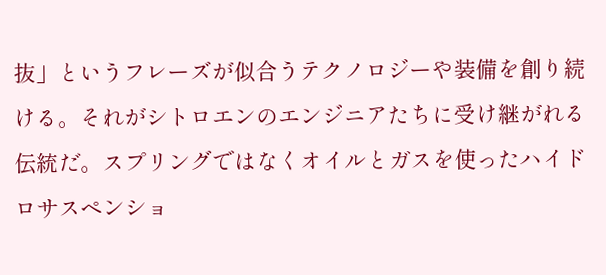抜」というフレーズが似合うテクノロジーや装備を創り続ける。それがシトロエンのエンジニアたちに受け継がれる伝統だ。スプリングではなくオイルとガスを使ったハイドロサスペンショ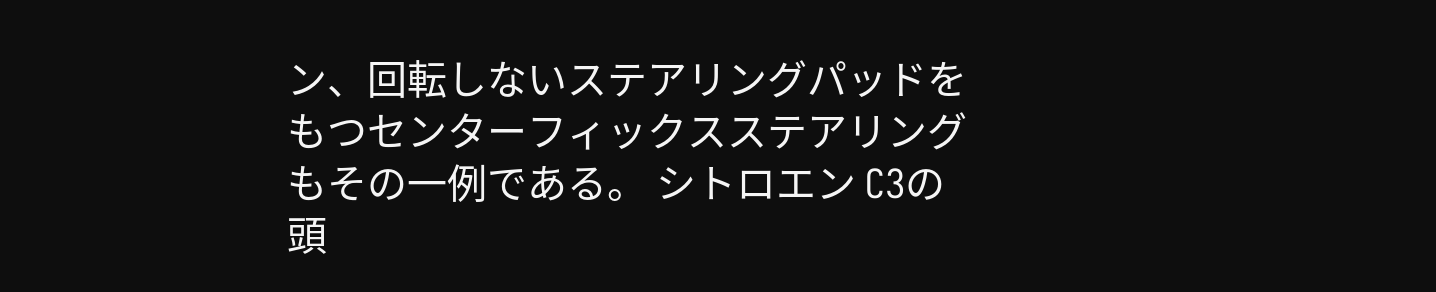ン、回転しないステアリングパッドをもつセンターフィックスステアリングもその一例である。 シトロエン C3の頭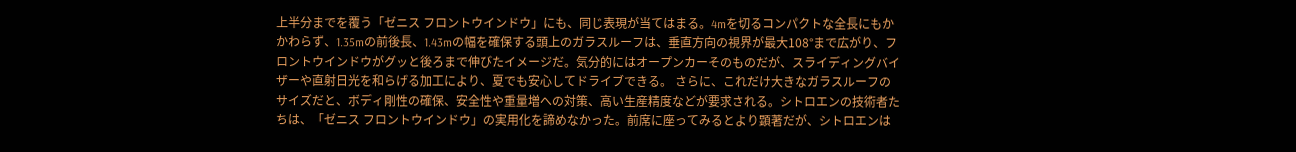上半分までを覆う「ゼニス フロントウインドウ」にも、同じ表現が当てはまる。4mを切るコンパクトな全長にもかかわらず、1.35mの前後長、1.43mの幅を確保する頭上のガラスルーフは、垂直方向の視界が最大108°まで広がり、フロントウインドウがグッと後ろまで伸びたイメージだ。気分的にはオープンカーそのものだが、スライディングバイザーや直射日光を和らげる加工により、夏でも安心してドライブできる。 さらに、これだけ大きなガラスルーフのサイズだと、ボディ剛性の確保、安全性や重量増への対策、高い生産精度などが要求される。シトロエンの技術者たちは、「ゼニス フロントウインドウ」の実用化を諦めなかった。前席に座ってみるとより顕著だが、シトロエンは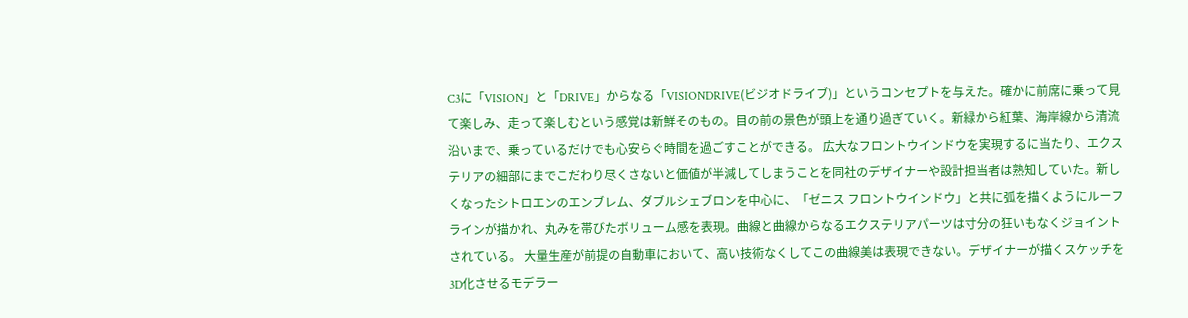C3に「VISION」と「DRIVE」からなる「VISIONDRIVE(ビジオドライブ)」というコンセプトを与えた。確かに前席に乗って見て楽しみ、走って楽しむという感覚は新鮮そのもの。目の前の景色が頭上を通り過ぎていく。新緑から紅葉、海岸線から清流沿いまで、乗っているだけでも心安らぐ時間を過ごすことができる。 広大なフロントウインドウを実現するに当たり、エクステリアの細部にまでこだわり尽くさないと価値が半減してしまうことを同社のデザイナーや設計担当者は熟知していた。新しくなったシトロエンのエンブレム、ダブルシェブロンを中心に、「ゼニス フロントウインドウ」と共に弧を描くようにルーフラインが描かれ、丸みを帯びたボリューム感を表現。曲線と曲線からなるエクステリアパーツは寸分の狂いもなくジョイントされている。 大量生産が前提の自動車において、高い技術なくしてこの曲線美は表現できない。デザイナーが描くスケッチを3D化させるモデラー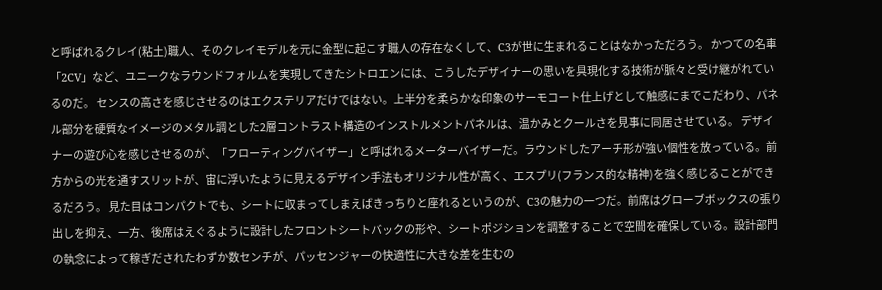と呼ばれるクレイ(粘土)職人、そのクレイモデルを元に金型に起こす職人の存在なくして、C3が世に生まれることはなかっただろう。 かつての名車「2CV」など、ユニークなラウンドフォルムを実現してきたシトロエンには、こうしたデザイナーの思いを具現化する技術が脈々と受け継がれているのだ。 センスの高さを感じさせるのはエクステリアだけではない。上半分を柔らかな印象のサーモコート仕上げとして触感にまでこだわり、パネル部分を硬質なイメージのメタル調とした2層コントラスト構造のインストルメントパネルは、温かみとクールさを見事に同居させている。 デザイナーの遊び心を感じさせるのが、「フローティングバイザー」と呼ばれるメーターバイザーだ。ラウンドしたアーチ形が強い個性を放っている。前方からの光を通すスリットが、宙に浮いたように見えるデザイン手法もオリジナル性が高く、エスプリ(フランス的な精神)を強く感じることができるだろう。 見た目はコンパクトでも、シートに収まってしまえばきっちりと座れるというのが、C3の魅力の一つだ。前席はグローブボックスの張り出しを抑え、一方、後席はえぐるように設計したフロントシートバックの形や、シートポジションを調整することで空間を確保している。設計部門の執念によって稼ぎだされたわずか数センチが、パッセンジャーの快適性に大きな差を生むの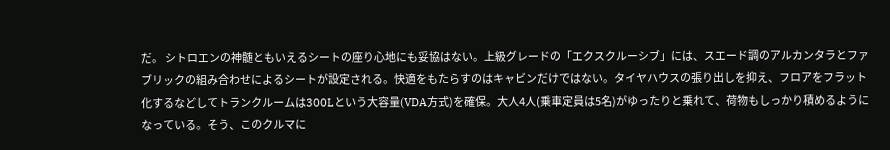だ。 シトロエンの神髄ともいえるシートの座り心地にも妥協はない。上級グレードの「エクスクルーシブ」には、スエード調のアルカンタラとファブリックの組み合わせによるシートが設定される。快適をもたらすのはキャビンだけではない。タイヤハウスの張り出しを抑え、フロアをフラット化するなどしてトランクルームは300Lという大容量(VDA方式)を確保。大人4人(乗車定員は5名)がゆったりと乗れて、荷物もしっかり積めるようになっている。そう、このクルマに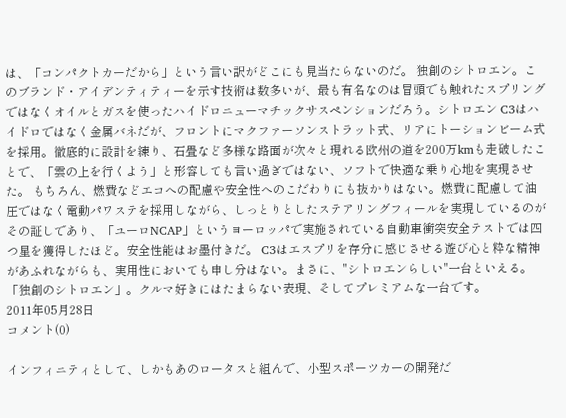は、「コンパクトカーだから」という言い訳がどこにも見当たらないのだ。 独創のシトロエン。このブランド・アイデンティティーを示す技術は数多いが、最も有名なのは冒頭でも触れたスプリングではなくオイルとガスを使ったハイドロニューマチックサスペンションだろう。シトロエン C3はハイドロではなく金属バネだが、フロントにマクファーソンストラット式、リアにトーションビーム式を採用。徹底的に設計を練り、石畳など多様な路面が次々と現れる欧州の道を200万kmも走破したことで、「雲の上を行くよう」と形容しても言い過ぎではない、ソフトで快適な乗り心地を実現させた。 もちろん、燃費などエコへの配慮や安全性へのこだわりにも抜かりはない。燃費に配慮して油圧ではなく電動パワステを採用しながら、しっとりとしたステアリングフィールを実現しているのがその証しであり、「ユーロNCAP」というヨーロッパで実施されている自動車衝突安全テストでは四つ星を獲得したほど。安全性能はお墨付きだ。 C3はエスプリを存分に感じさせる遊び心と粋な精神があふれながらも、実用性においても申し分はない。まさに、"シトロエンらしい"一台といえる。 「独創のシトロエン」。クルマ好きにはたまらない表現、そしてプレミアムな一台です。
2011年05月28日
コメント(0)

インフィニティとして、しかもあのロータスと組んで、小型スポーツカーの開発だ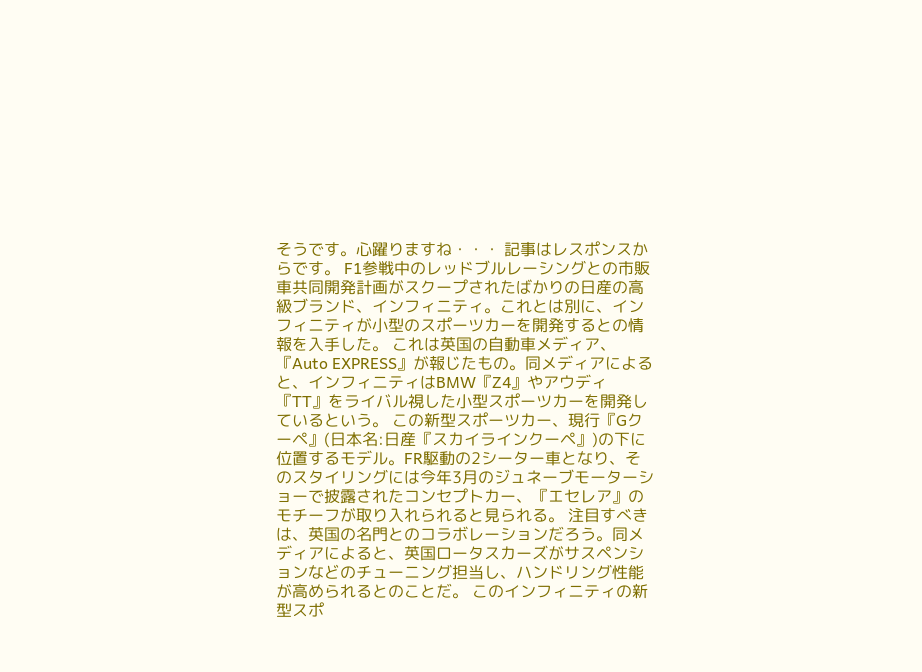そうです。心躍りますね・・・ 記事はレスポンスからです。 F1参戦中のレッドブルレーシングとの市販車共同開発計画がスクープされたばかりの日産の高級ブランド、インフィニティ。これとは別に、インフィニティが小型のスポーツカーを開発するとの情報を入手した。 これは英国の自動車メディア、『Auto EXPRESS』が報じたもの。同メディアによると、インフィニティはBMW『Z4』やアウディ『TT』をライバル視した小型スポーツカーを開発しているという。 この新型スポーツカー、現行『Gクーペ』(日本名:日産『スカイラインクーペ』)の下に位置するモデル。FR駆動の2シーター車となり、そのスタイリングには今年3月のジュネーブモーターショーで披露されたコンセプトカー、『エセレア』のモチーフが取り入れられると見られる。 注目すべきは、英国の名門とのコラボレーションだろう。同メディアによると、英国ロータスカーズがサスペンションなどのチューニング担当し、ハンドリング性能が高められるとのことだ。 このインフィニティの新型スポ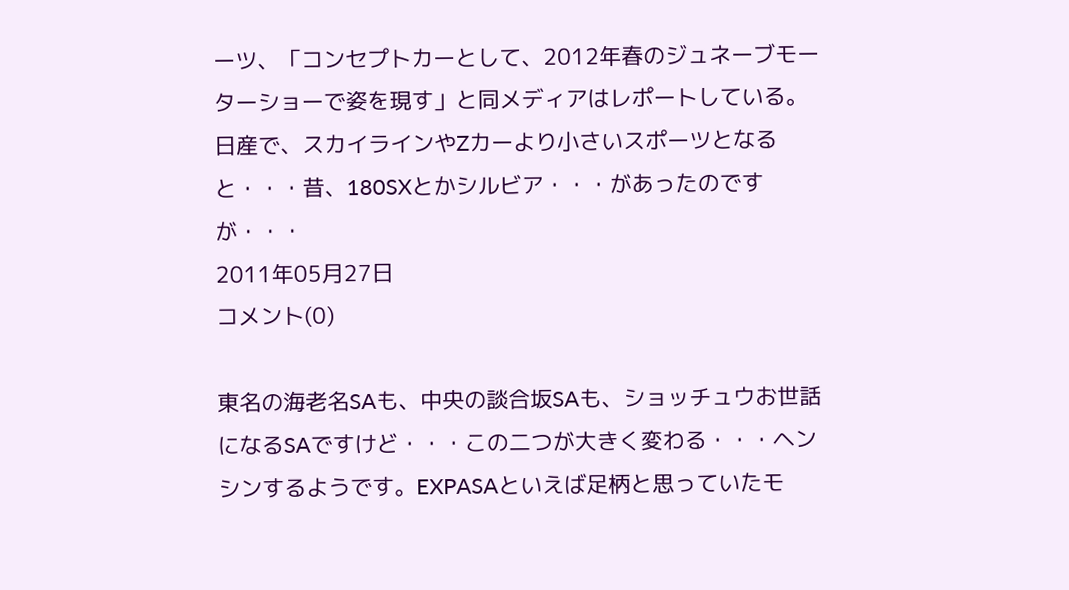ーツ、「コンセプトカーとして、2012年春のジュネーブモーターショーで姿を現す」と同メディアはレポートしている。 日産で、スカイラインやZカーより小さいスポーツとなると・・・昔、180SXとかシルビア・・・があったのですが・・・
2011年05月27日
コメント(0)

東名の海老名SAも、中央の談合坂SAも、ショッチュウお世話になるSAですけど・・・この二つが大きく変わる・・・ヘンシンするようです。EXPASAといえば足柄と思っていたモ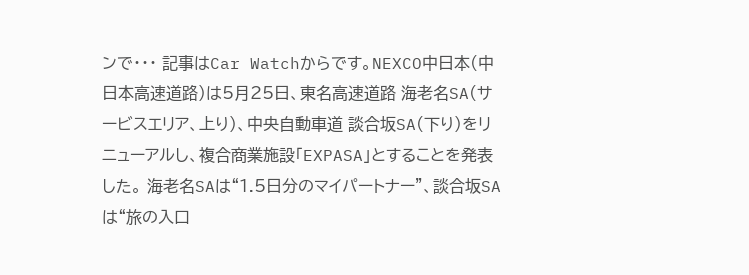ンで・・・ 記事はCar Watchからです。NEXCO中日本(中日本高速道路)は5月25日、東名高速道路 海老名SA(サービスエリア、上り)、中央自動車道 談合坂SA(下り)をリニューアルし、複合商業施設「EXPASA」とすることを発表した。 海老名SAは“1.5日分のマイパートナー”、談合坂SAは“旅の入口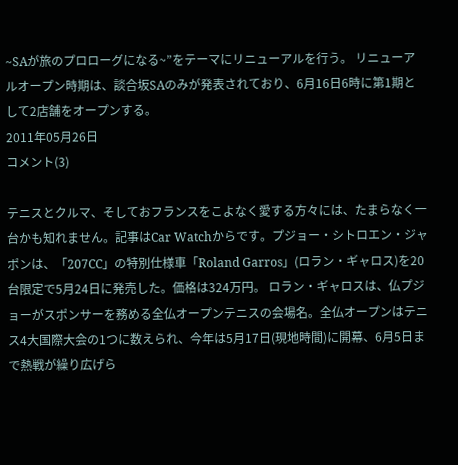~SAが旅のプロローグになる~”をテーマにリニューアルを行う。 リニューアルオープン時期は、談合坂SAのみが発表されており、6月16日6時に第1期として2店舗をオープンする。
2011年05月26日
コメント(3)

テニスとクルマ、そしておフランスをこよなく愛する方々には、たまらなく一台かも知れません。記事はCar Watchからです。プジョー・シトロエン・ジャポンは、「207CC」の特別仕様車「Roland Garros」(ロラン・ギャロス)を20台限定で5月24日に発売した。価格は324万円。 ロラン・ギャロスは、仏プジョーがスポンサーを務める全仏オープンテニスの会場名。全仏オープンはテニス4大国際大会の1つに数えられ、今年は5月17日(現地時間)に開幕、6月5日まで熱戦が繰り広げら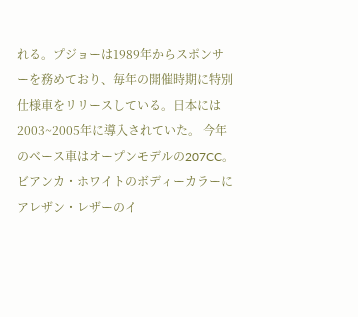れる。プジョーは1989年からスポンサーを務めており、毎年の開催時期に特別仕様車をリリースしている。日本には2003~2005年に導入されていた。 今年のベース車はオープンモデルの207CC。ビアンカ・ホワイトのボディーカラーにアレザン・レザーのイ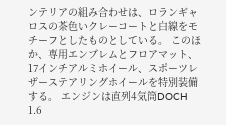ンテリアの組み合わせは、ロランギャロスの茶色いクレーコートと白線をモチーフとしたものとしている。 このほか、専用エンブレムとフロアマット、17インチアルミホイール、スポーツレザーステアリングホイールを特別装備する。 エンジンは直列4気筒DOCH 1.6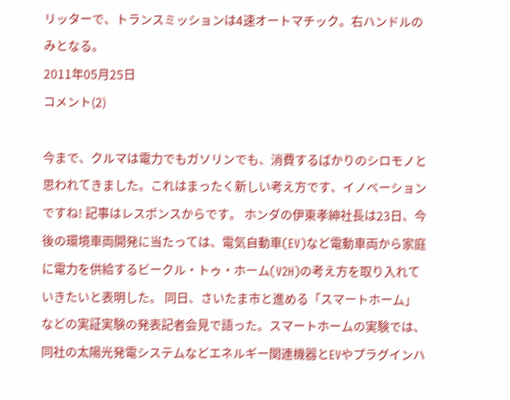リッターで、トランスミッションは4速オートマチック。右ハンドルのみとなる。
2011年05月25日
コメント(2)

今まで、クルマは電力でもガソリンでも、消費するばかりのシロモノと思われてきました。これはまったく新しい考え方です、イノベーションですね! 記事はレスポンスからです。 ホンダの伊東孝紳社長は23日、今後の環境車両開発に当たっては、電気自動車(EV)など電動車両から家庭に電力を供給するビークル・トゥ・ホーム(V2H)の考え方を取り入れていきたいと表明した。 同日、さいたま市と進める「スマートホーム」などの実証実験の発表記者会見で語った。スマートホームの実験では、同社の太陽光発電システムなどエネルギー関連機器とEVやプラグインハ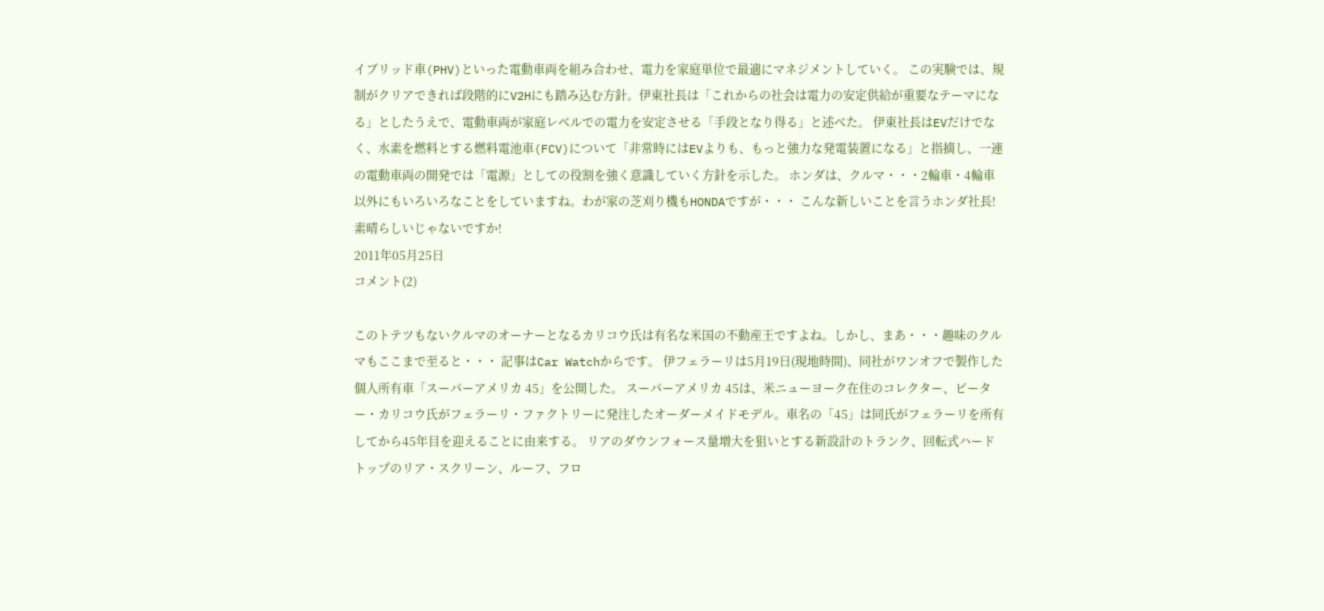イブリッド車(PHV)といった電動車両を組み合わせ、電力を家庭単位で最適にマネジメントしていく。 この実験では、規制がクリアできれば段階的にV2Hにも踏み込む方針。伊東社長は「これからの社会は電力の安定供給が重要なテーマになる」としたうえで、電動車両が家庭レベルでの電力を安定させる「手段となり得る」と述べた。 伊東社長はEVだけでなく、水素を燃料とする燃料電池車(FCV)について「非常時にはEVよりも、もっと強力な発電装置になる」と指摘し、一連の電動車両の開発では「電源」としての役割を強く意識していく方針を示した。 ホンダは、クルマ・・・2輪車・4輪車以外にもいろいろなことをしていますね。わが家の芝刈り機もHONDAですが・・・ こんな新しいことを言うホンダ社長!素晴らしいじゃないですか!
2011年05月25日
コメント(2)

このトテツもないクルマのオーナーとなるカリコウ氏は有名な米国の不動産王ですよね。しかし、まあ・・・趣味のクルマもここまで至ると・・・ 記事はCar Watchからです。 伊フェラーリは5月19日(現地時間)、同社がワンオフで製作した個人所有車「スーパーアメリカ 45」を公開した。 スーパーアメリカ 45は、米ニューヨーク在住のコレクター、ピーター・カリコウ氏がフェラーリ・ファクトリーに発注したオーダーメイドモデル。車名の「45」は同氏がフェラーリを所有してから45年目を迎えることに由来する。 リアのダウンフォース量増大を狙いとする新設計のトランク、回転式ハードトップのリア・スクリーン、ルーフ、フロ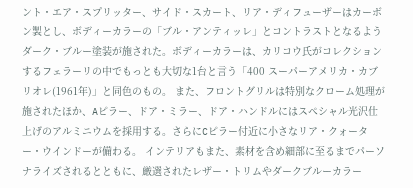ント・エア・スプリッター、サイド・スカート、リア・ディフューザーはカーボン製とし、ボディーカラーの「ブル・アンティッレ」とコントラストとなるようダーク・ブルー塗装が施された。ボディーカラーは、カリコウ氏がコレクションするフェラーリの中でもっとも大切な1台と言う「400 スーパーアメリカ・カブリオレ(1961年)」と同色のもの。 また、フロントグリルは特別なクローム処理が施されたほか、Aピラー、ドア・ミラー、ドア・ハンドルにはスペシャル光沢仕上げのアルミニウムを採用する。さらにCピラー付近に小さなリア・クォーター・ウインドーが備わる。 インテリアもまた、素材を含め細部に至るまでパーソナライズされるとともに、厳選されたレザー・トリムやダークブルーカラー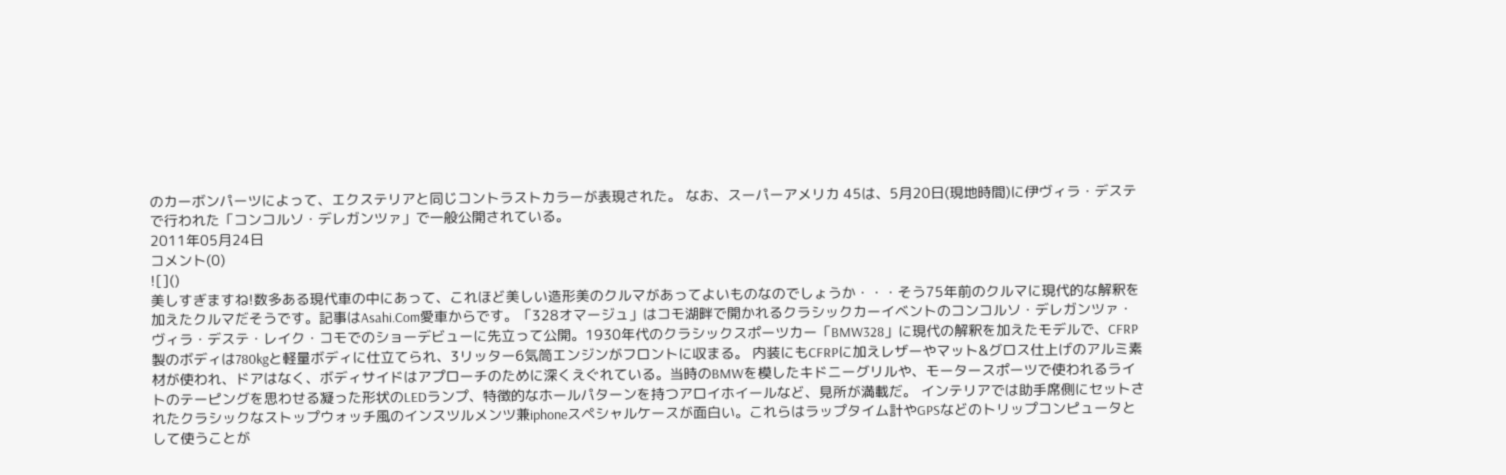のカーボンパーツによって、エクステリアと同じコントラストカラーが表現された。 なお、スーパーアメリカ 45は、5月20日(現地時間)に伊ヴィラ・デステで行われた「コンコルソ・デレガンツァ」で一般公開されている。
2011年05月24日
コメント(0)
![]()
美しすぎますね!数多ある現代車の中にあって、これほど美しい造形美のクルマがあってよいものなのでしょうか・・・そう75年前のクルマに現代的な解釈を加えたクルマだそうです。記事はAsahi.Com愛車からです。「328オマージュ」はコモ湖畔で開かれるクラシックカーイベントのコンコルソ・デレガンツァ・ヴィラ・デステ・レイク・コモでのショーデビューに先立って公開。1930年代のクラシックスポーツカー「BMW328」に現代の解釈を加えたモデルで、CFRP製のボディは780kgと軽量ボディに仕立てられ、3リッター6気筒エンジンがフロントに収まる。 内装にもCFRPに加えレザーやマット&グロス仕上げのアルミ素材が使われ、ドアはなく、ボディサイドはアプローチのために深くえぐれている。当時のBMWを模したキドニーグリルや、モータースポーツで使われるライトのテーピングを思わせる凝った形状のLEDランプ、特徴的なホールパターンを持つアロイホイールなど、見所が満載だ。 インテリアでは助手席側にセットされたクラシックなストップウォッチ風のインスツルメンツ兼iphoneスペシャルケースが面白い。これらはラップタイム計やGPSなどのトリップコンピュータとして使うことが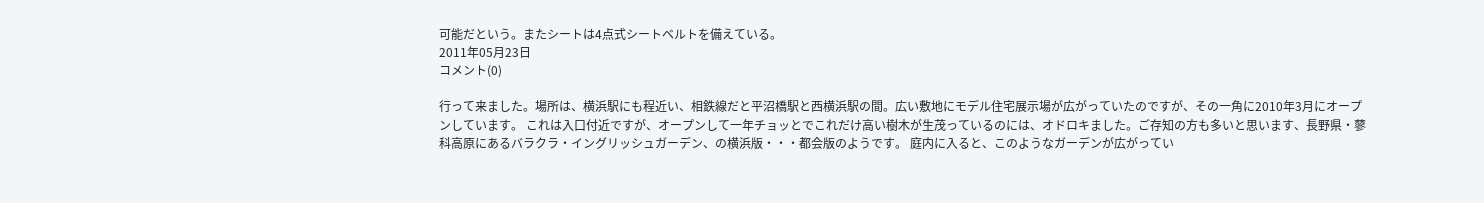可能だという。またシートは4点式シートベルトを備えている。
2011年05月23日
コメント(0)

行って来ました。場所は、横浜駅にも程近い、相鉄線だと平沼橋駅と西横浜駅の間。広い敷地にモデル住宅展示場が広がっていたのですが、その一角に2010年3月にオープンしています。 これは入口付近ですが、オープンして一年チョッとでこれだけ高い樹木が生茂っているのには、オドロキました。ご存知の方も多いと思います、長野県・蓼科高原にあるバラクラ・イングリッシュガーデン、の横浜版・・・都会版のようです。 庭内に入ると、このようなガーデンが広がってい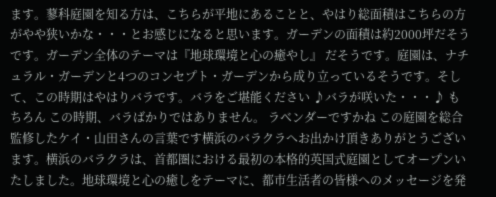ます。蓼科庭園を知る方は、こちらが平地にあることと、やはり総面積はこちらの方がやや狭いかな・・・とお感じになると思います。ガーデンの面積は約2000坪だそうです。ガーデン全体のテーマは『地球環境と心の癒やし』 だそうです。庭園は、ナチュラル・ガーデンと4つのコンセプト・ガーデンから成り立っているそうです。そして、この時期はやはりバラです。バラをご堪能ください ♪バラが咲いた・・・♪ もちろん この時期、バラばかりではありません。 ラベンダーですかね この庭園を総合監修したケイ・山田さんの言葉です横浜のバラクラへお出かけ頂きありがとうございます。横浜のバラクラは、首都圏における最初の本格的英国式庭園としてオープンいたしました。地球環境と心の癒しをテーマに、都市生活者の皆様へのメッセージを発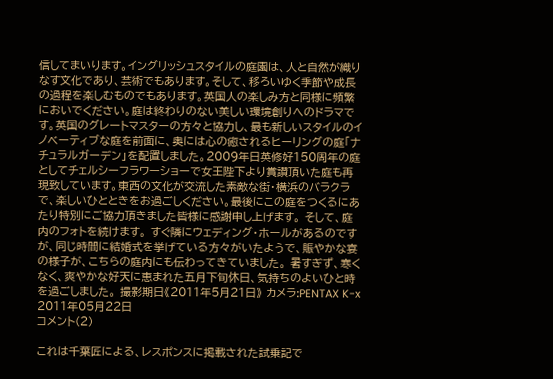信してまいります。イングリッシュスタイルの庭園は、人と自然が織りなす文化であり、芸術でもあります。そして、移ろいゆく季節や成長の過程を楽しむものでもあります。英国人の楽しみ方と同様に頻繁においでください。庭は終わりのない美しい環境創りへのドラマです。英国のグレートマスターの方々と協力し、最も新しいスタイルのイノベーティブな庭を前面に、奥には心の癒されるヒーリングの庭「ナチュラルガーデン」を配置しました。2009年日英修好150周年の庭としてチェルシーフラワーショーで女王陛下より賞讃頂いた庭も再現致しています。東西の文化が交流した素敵な街・横浜のバラクラで、楽しいひとときをお過ごしください。最後にこの庭をつくるにあたり特別にご協力頂きました皆様に感謝申し上げます。 そして、庭内のフォトを続けます。 すぐ隣にウェディング・ホールがあるのですが、同じ時間に結婚式を挙げている方々がいたようで、賑やかな宴の様子が、こちらの庭内にも伝わってきていました。 暑すぎず、寒くなく、爽やかな好天に恵まれた五月下旬休日、気持ちのよいひと時を過ごしました。 撮影期日《2011年5月21日》 カメラ:PENTAX K-x
2011年05月22日
コメント(2)

これは千葉匠による、レスポンスに掲載された試乗記で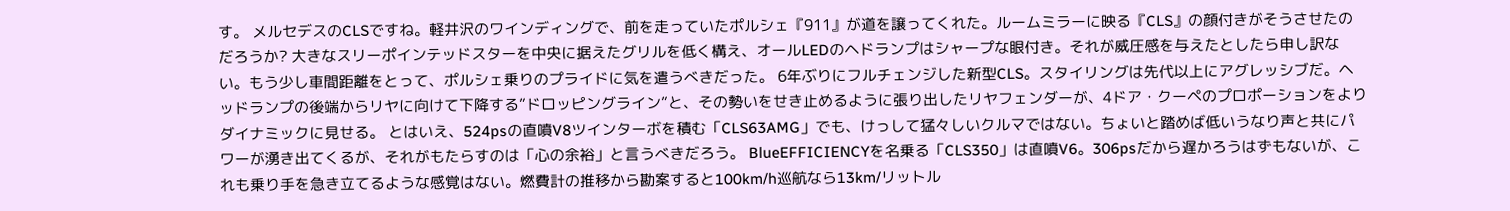す。 メルセデスのCLSですね。軽井沢のワインディングで、前を走っていたポルシェ『911』が道を譲ってくれた。ルームミラーに映る『CLS』の顔付きがそうさせたのだろうか? 大きなスリーポインテッドスターを中央に据えたグリルを低く構え、オールLEDのヘドランプはシャープな眼付き。それが威圧感を与えたとしたら申し訳ない。もう少し車間距離をとって、ポルシェ乗りのプライドに気を遣うべきだった。 6年ぶりにフルチェンジした新型CLS。スタイリングは先代以上にアグレッシブだ。ヘッドランプの後端からリヤに向けて下降する”ドロッピングライン”と、その勢いをせき止めるように張り出したリヤフェンダーが、4ドア・クーペのプロポーションをよりダイナミックに見せる。 とはいえ、524psの直噴V8ツインターボを積む「CLS63AMG」でも、けっして猛々しいクルマではない。ちょいと踏めば低いうなり声と共にパワーが湧き出てくるが、それがもたらすのは「心の余裕」と言うべきだろう。 BlueEFFICIENCYを名乗る「CLS350」は直噴V6。306psだから遅かろうはずもないが、これも乗り手を急き立てるような感覚はない。燃費計の推移から勘案すると100km/h巡航なら13km/リットル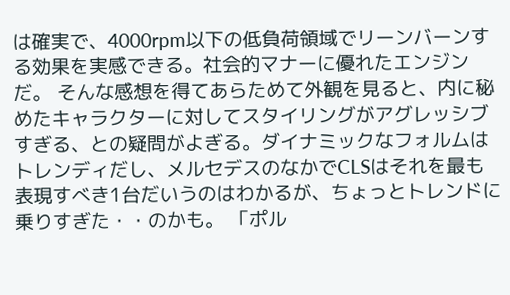は確実で、4000rpm以下の低負荷領域でリーンバーンする効果を実感できる。社会的マナーに優れたエンジンだ。 そんな感想を得てあらためて外観を見ると、内に秘めたキャラクターに対してスタイリングがアグレッシブすぎる、との疑問がよぎる。ダイナミックなフォルムはトレンディだし、メルセデスのなかでCLSはそれを最も表現すべき1台だいうのはわかるが、ちょっとトレンドに乗りすぎた・・のかも。 「ポル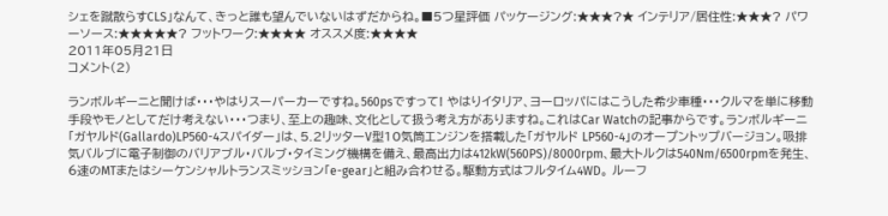シェを蹴散らすCLS」なんて、きっと誰も望んでいないはずだからね。■5つ星評価 パッケージング:★★★?★ インテリア/居住性:★★★? パワーソース:★★★★★? フットワーク:★★★★ オススメ度:★★★★
2011年05月21日
コメント(2)

ランボルギーニと聞けば・・・やはりスーパーカーですね。560psですって! やはりイタリア、ヨーロッパにはこうした希少車種・・・クルマを単に移動手段やモノとしてだけ考えない・・・つまり、至上の趣味、文化として扱う考え方がありますね。これはCar Watchの記事からです。ランボルギーニ「ガヤルド(Gallardo)LP560-4スパイダー」は、5.2リッターV型10気筒エンジンを搭載した「ガヤルド LP560-4」のオープントップバージョン。吸排気バルブに電子制御のバリアブル・バルブ・タイミング機構を備え、最高出力は412kW(560PS)/8000rpm、最大トルクは540Nm/6500rpmを発生、6速のMTまたはシーケンシャルトランスミッション「e-gear」と組み合わせる。駆動方式はフルタイム4WD。 ルーフ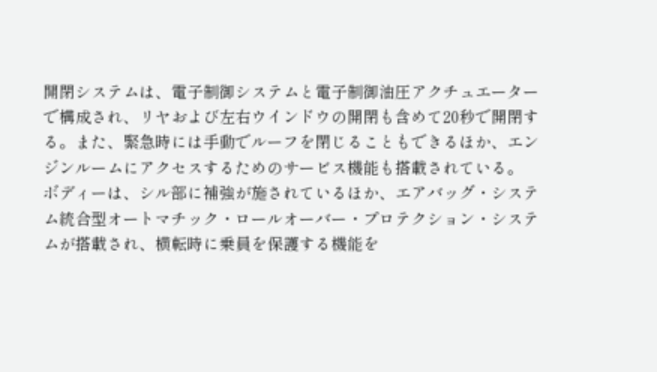開閉システムは、電子制御システムと電子制御油圧アクチュエーターで構成され、リヤおよび左右ウインドウの開閉も含めて20秒で開閉する。また、緊急時には手動でルーフを閉じることもできるほか、エンジンルームにアクセスするためのサービス機能も搭載されている。 ボディーは、シル部に補強が施されているほか、エアバッグ・システム統合型オートマチック・ロールオーバー・プロテクション・システムが搭載され、横転時に乗員を保護する機能を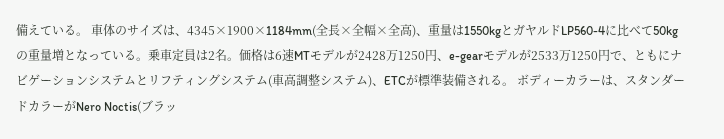備えている。 車体のサイズは、4345×1900×1184mm(全長×全幅×全高)、重量は1550kgとガヤルドLP560-4に比べて50kgの重量増となっている。乗車定員は2名。価格は6速MTモデルが2428万1250円、e-gearモデルが2533万1250円で、ともにナビゲーションシステムとリフティングシステム(車高調整システム)、ETCが標準装備される。 ボディーカラーは、スタンダードカラーがNero Noctis(ブラッ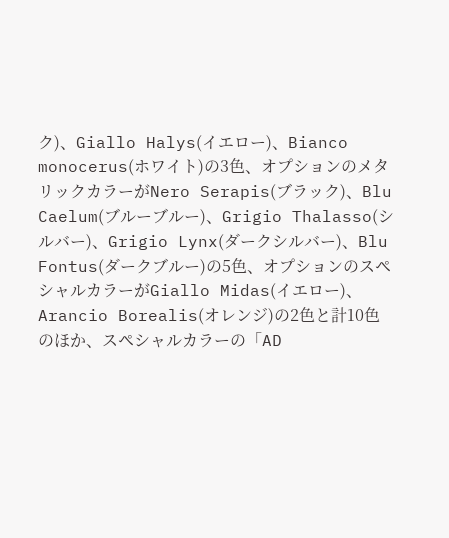ク)、Giallo Halys(イエロー)、Bianco monocerus(ホワイト)の3色、オプションのメタリックカラーがNero Serapis(ブラック)、Blu Caelum(ブルーブルー)、Grigio Thalasso(シルバー)、Grigio Lynx(ダークシルバー)、Blu Fontus(ダークブルー)の5色、オプションのスペシャルカラーがGiallo Midas(イエロー)、Arancio Borealis(オレンジ)の2色と計10色のほか、スペシャルカラーの「AD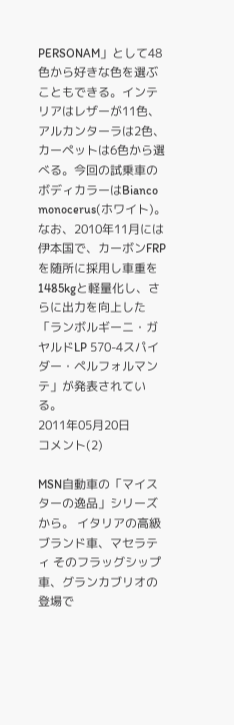PERSONAM」として48色から好きな色を選ぶこともできる。インテリアはレザーが11色、アルカンターラは2色、カーペットは6色から選べる。今回の試乗車のボディカラーはBianco monocerus(ホワイト)。 なお、2010年11月には伊本国で、カーボンFRPを随所に採用し車重を1485kgと軽量化し、さらに出力を向上した「ランボルギーニ・ガヤルドLP 570-4スパイダー・ペルフォルマンテ」が発表されている。
2011年05月20日
コメント(2)

MSN自動車の「マイスターの逸品」シリーズから。 イタリアの高級ブランド車、マセラティ そのフラッグシップ車、グランカブリオの登場で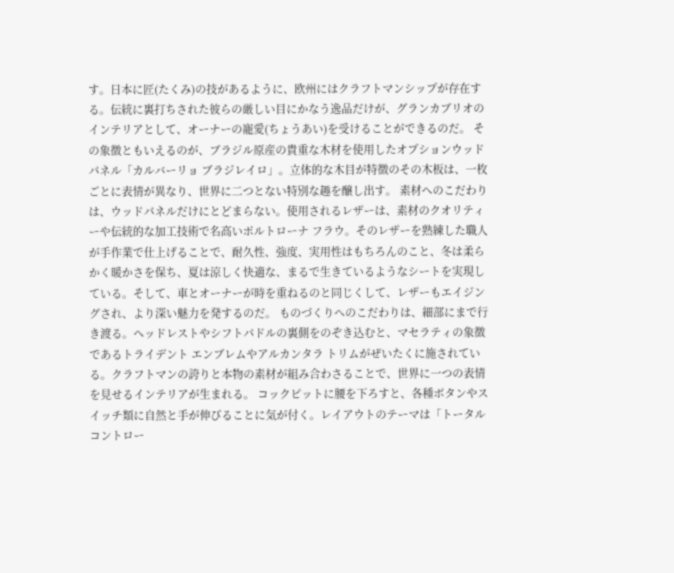す。日本に匠(たくみ)の技があるように、欧州にはクラフトマンシップが存在する。伝統に裏打ちされた彼らの厳しい目にかなう逸品だけが、グランカブリオのインテリアとして、オーナーの寵愛(ちょうあい)を受けることができるのだ。 その象徴ともいえるのが、ブラジル原産の貴重な木材を使用したオプションウッドパネル「カルバーリョ ブラジレイロ」。立体的な木目が特徴のその木板は、一枚ごとに表情が異なり、世界に二つとない特別な趣を醸し出す。 素材へのこだわりは、ウッドパネルだけにとどまらない。使用されるレザーは、素材のクオリティーや伝統的な加工技術で名高いポルトローナ フラウ。そのレザーを熟練した職人が手作業で仕上げることで、耐久性、強度、実用性はもちろんのこと、冬は柔らかく暖かさを保ち、夏は涼しく快適な、まるで生きているようなシートを実現している。そして、車とオーナーが時を重ねるのと同じくして、レザーもエイジングされ、より深い魅力を発するのだ。 ものづくりへのこだわりは、細部にまで行き渡る。ヘッドレストやシフトパドルの裏側をのぞき込むと、マセラティの象徴であるトライデント エンブレムやアルカンタラ トリムがぜいたくに施されている。クラフトマンの誇りと本物の素材が組み合わさることで、世界に一つの表情を見せるインテリアが生まれる。 コックピットに腰を下ろすと、各種ボタンやスイッチ類に自然と手が伸びることに気が付く。レイアウトのテーマは「トータルコントロー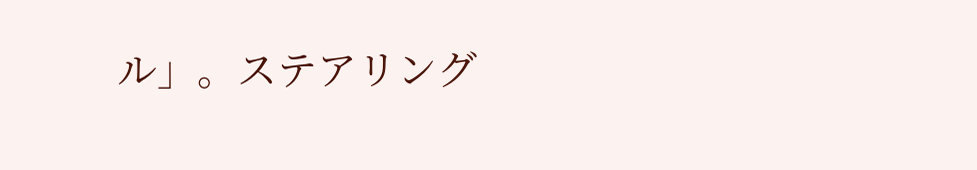ル」。ステアリング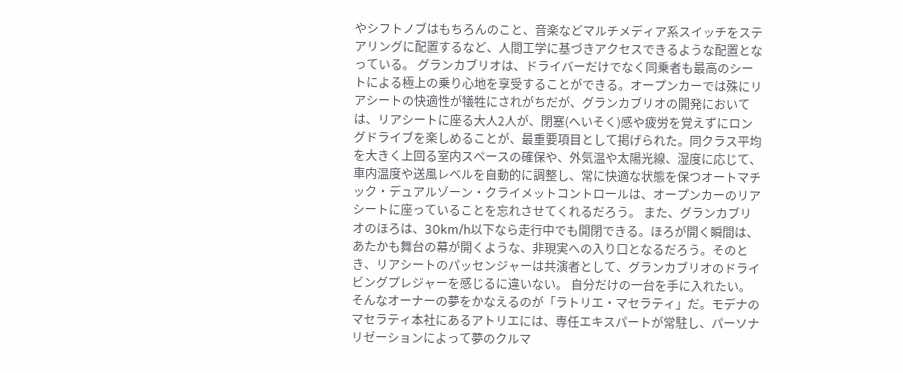やシフトノブはもちろんのこと、音楽などマルチメディア系スイッチをステアリングに配置するなど、人間工学に基づきアクセスできるような配置となっている。 グランカブリオは、ドライバーだけでなく同乗者も最高のシートによる極上の乗り心地を享受することができる。オープンカーでは殊にリアシートの快適性が犠牲にされがちだが、グランカブリオの開発においては、リアシートに座る大人2人が、閉塞(へいそく)感や疲労を覚えずにロングドライブを楽しめることが、最重要項目として掲げられた。同クラス平均を大きく上回る室内スペースの確保や、外気温や太陽光線、湿度に応じて、車内温度や送風レベルを自動的に調整し、常に快適な状態を保つオートマチック・デュアルゾーン・クライメットコントロールは、オープンカーのリアシートに座っていることを忘れさせてくれるだろう。 また、グランカブリオのほろは、30km/h以下なら走行中でも開閉できる。ほろが開く瞬間は、あたかも舞台の幕が開くような、非現実への入り口となるだろう。そのとき、リアシートのパッセンジャーは共演者として、グランカブリオのドライビングプレジャーを感じるに違いない。 自分だけの一台を手に入れたい。そんなオーナーの夢をかなえるのが「ラトリエ・マセラティ」だ。モデナのマセラティ本社にあるアトリエには、専任エキスパートが常駐し、パーソナリゼーションによって夢のクルマ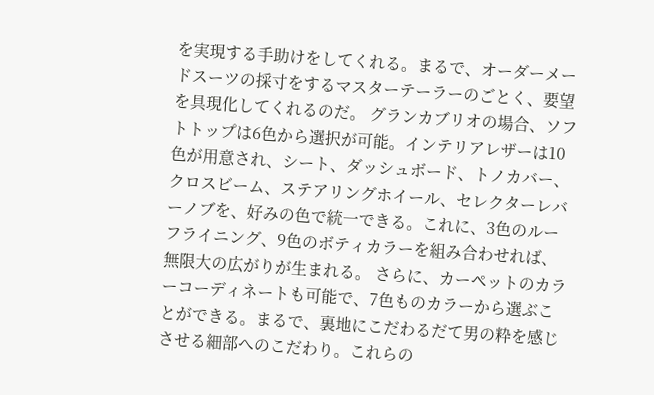を実現する手助けをしてくれる。まるで、オーダーメードスーツの採寸をするマスターテーラーのごとく、要望を具現化してくれるのだ。 グランカブリオの場合、ソフトトップは6色から選択が可能。インテリアレザーは10色が用意され、シート、ダッシュボード、トノカバー、クロスビーム、ステアリングホイール、セレクターレバーノブを、好みの色で統一できる。これに、3色のルーフライニング、9色のボティカラーを組み合わせれば、無限大の広がりが生まれる。 さらに、カーペットのカラーコーディネートも可能で、7色ものカラーから選ぶことができる。まるで、裏地にこだわるだて男の粋を感じさせる細部へのこだわり。これらの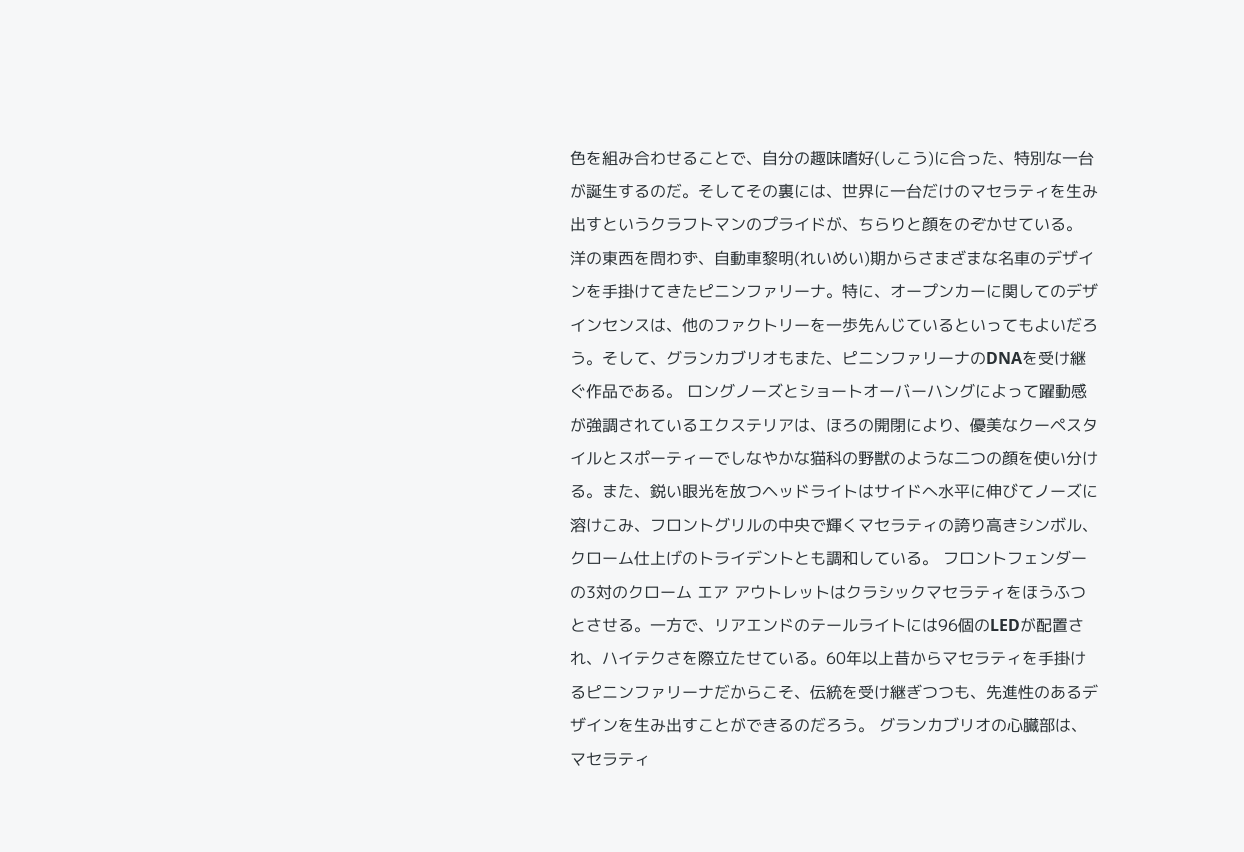色を組み合わせることで、自分の趣味嗜好(しこう)に合った、特別な一台が誕生するのだ。そしてその裏には、世界に一台だけのマセラティを生み出すというクラフトマンのプライドが、ちらりと顔をのぞかせている。 洋の東西を問わず、自動車黎明(れいめい)期からさまざまな名車のデザインを手掛けてきたピニンファリーナ。特に、オープンカーに関してのデザインセンスは、他のファクトリーを一歩先んじているといってもよいだろう。そして、グランカブリオもまた、ピニンファリーナのDNAを受け継ぐ作品である。 ロングノーズとショートオーバーハングによって躍動感が強調されているエクステリアは、ほろの開閉により、優美なクーペスタイルとスポーティーでしなやかな猫科の野獣のような二つの顔を使い分ける。また、鋭い眼光を放つヘッドライトはサイドへ水平に伸びてノーズに溶けこみ、フロントグリルの中央で輝くマセラティの誇り高きシンボル、クローム仕上げのトライデントとも調和している。 フロントフェンダーの3対のクローム エア アウトレットはクラシックマセラティをほうふつとさせる。一方で、リアエンドのテールライトには96個のLEDが配置され、ハイテクさを際立たせている。60年以上昔からマセラティを手掛けるピニンファリーナだからこそ、伝統を受け継ぎつつも、先進性のあるデザインを生み出すことができるのだろう。 グランカブリオの心臓部は、マセラティ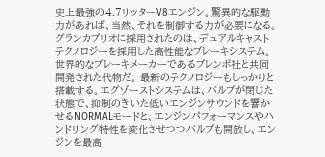史上最強の4.7リッターV8エンジン。驚異的な駆動力があれば、当然、それを制御する力が必要になる。グランカブリオに採用されたのは、デュアルキャスト テクノロジーを採用した高性能なブレーキシステム。世界的なブレーキメーカーであるブレンボ社と共同開発された代物だ。 最新のテクノロジーもしっかりと搭載する。エグゾーストシステムは、バルブが閉じた状態で、抑制のきいた低いエンジンサウンドを響かせるNORMALモードと、エンジンパフォーマンスやハンドリング特性を変化させつつバルブも開放し、エンジンを最高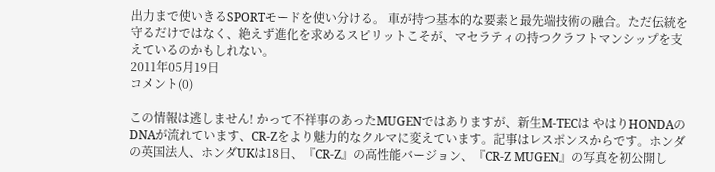出力まで使いきるSPORTモードを使い分ける。 車が持つ基本的な要素と最先端技術の融合。ただ伝統を守るだけではなく、絶えず進化を求めるスピリットこそが、マセラティの持つクラフトマンシップを支えているのかもしれない。
2011年05月19日
コメント(0)

この情報は逃しません! かって不祥事のあったMUGENではありますが、新生M-TECは やはりHONDAのDNAが流れています、CR-Zをより魅力的なクルマに変えています。記事はレスポンスからです。ホンダの英国法人、ホンダUKは18日、『CR-Z』の高性能バージョン、『CR-Z MUGEN』の写真を初公開し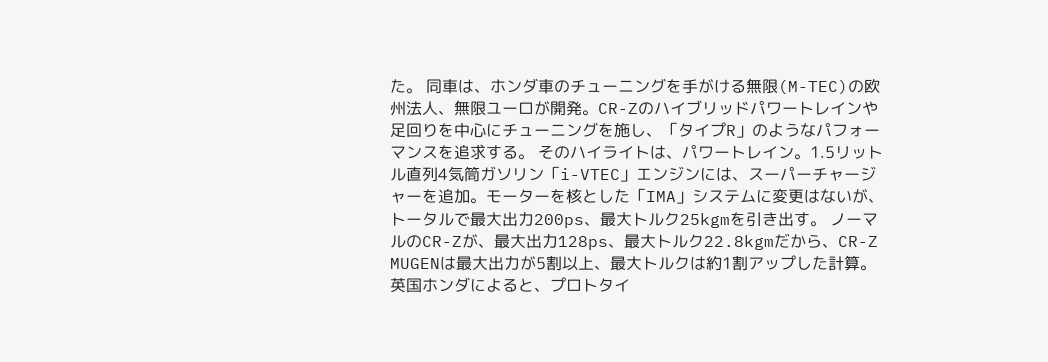た。 同車は、ホンダ車のチューニングを手がける無限(M-TEC)の欧州法人、無限ユーロが開発。CR-Zのハイブリッドパワートレインや足回りを中心にチューニングを施し、「タイプR」のようなパフォーマンスを追求する。 そのハイライトは、パワートレイン。1.5リットル直列4気筒ガソリン「i-VTEC」エンジンには、スーパーチャージャーを追加。モーターを核とした「IMA」システムに変更はないが、トータルで最大出力200ps、最大トルク25kgmを引き出す。 ノーマルのCR-Zが、最大出力128ps、最大トルク22.8kgmだから、CR-Z MUGENは最大出力が5割以上、最大トルクは約1割アップした計算。英国ホンダによると、プロトタイ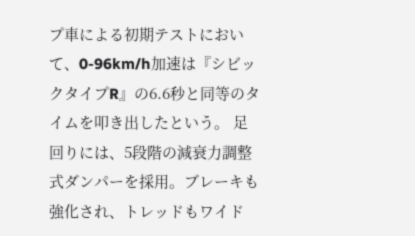プ車による初期テストにおいて、0-96km/h加速は『シビックタイプR』の6.6秒と同等のタイムを叩き出したという。 足回りには、5段階の減衰力調整式ダンパーを採用。ブレーキも強化され、トレッドもワイド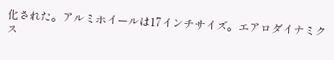化された。アルミホイールは17インチサイズ。エアロダイナミクス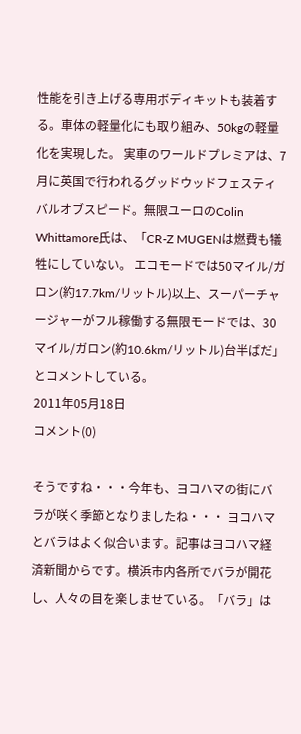性能を引き上げる専用ボディキットも装着する。車体の軽量化にも取り組み、50kgの軽量化を実現した。 実車のワールドプレミアは、7月に英国で行われるグッドウッドフェスティバルオブスピード。無限ユーロのColin Whittamore氏は、「CR-Z MUGENは燃費も犠牲にしていない。 エコモードでは50マイル/ガロン(約17.7km/リットル)以上、スーパーチャージャーがフル稼働する無限モードでは、30マイル/ガロン(約10.6km/リットル)台半ばだ」とコメントしている。
2011年05月18日
コメント(0)

そうですね・・・今年も、ヨコハマの街にバラが咲く季節となりましたね・・・ ヨコハマとバラはよく似合います。記事はヨコハマ経済新聞からです。横浜市内各所でバラが開花し、人々の目を楽しませている。「バラ」は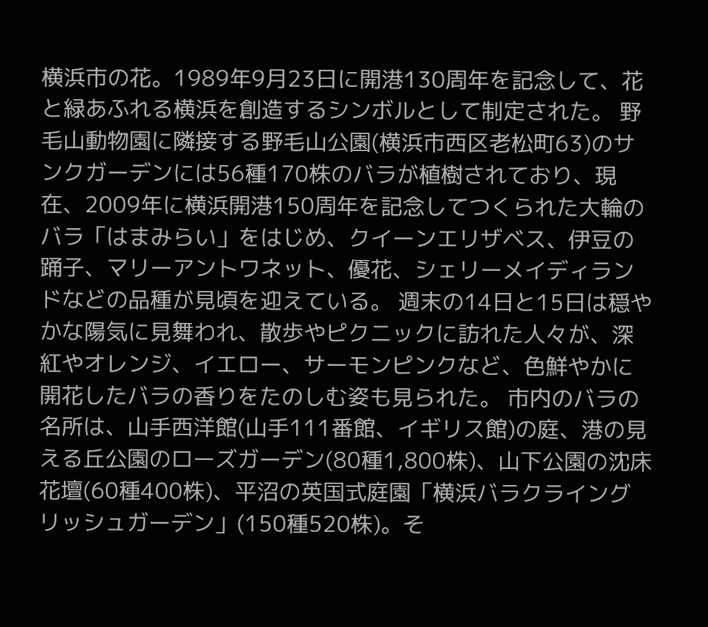横浜市の花。1989年9月23日に開港130周年を記念して、花と緑あふれる横浜を創造するシンボルとして制定された。 野毛山動物園に隣接する野毛山公園(横浜市西区老松町63)のサンクガーデンには56種170株のバラが植樹されており、現在、2009年に横浜開港150周年を記念してつくられた大輪のバラ「はまみらい」をはじめ、クイーンエリザベス、伊豆の踊子、マリーアントワネット、優花、シェリーメイディランドなどの品種が見頃を迎えている。 週末の14日と15日は穏やかな陽気に見舞われ、散歩やピクニックに訪れた人々が、深紅やオレンジ、イエロー、サーモンピンクなど、色鮮やかに開花したバラの香りをたのしむ姿も見られた。 市内のバラの名所は、山手西洋館(山手111番館、イギリス館)の庭、港の見える丘公園のローズガーデン(80種1,800株)、山下公園の沈床花壇(60種400株)、平沼の英国式庭園「横浜バラクライングリッシュガーデン」(150種520株)。そ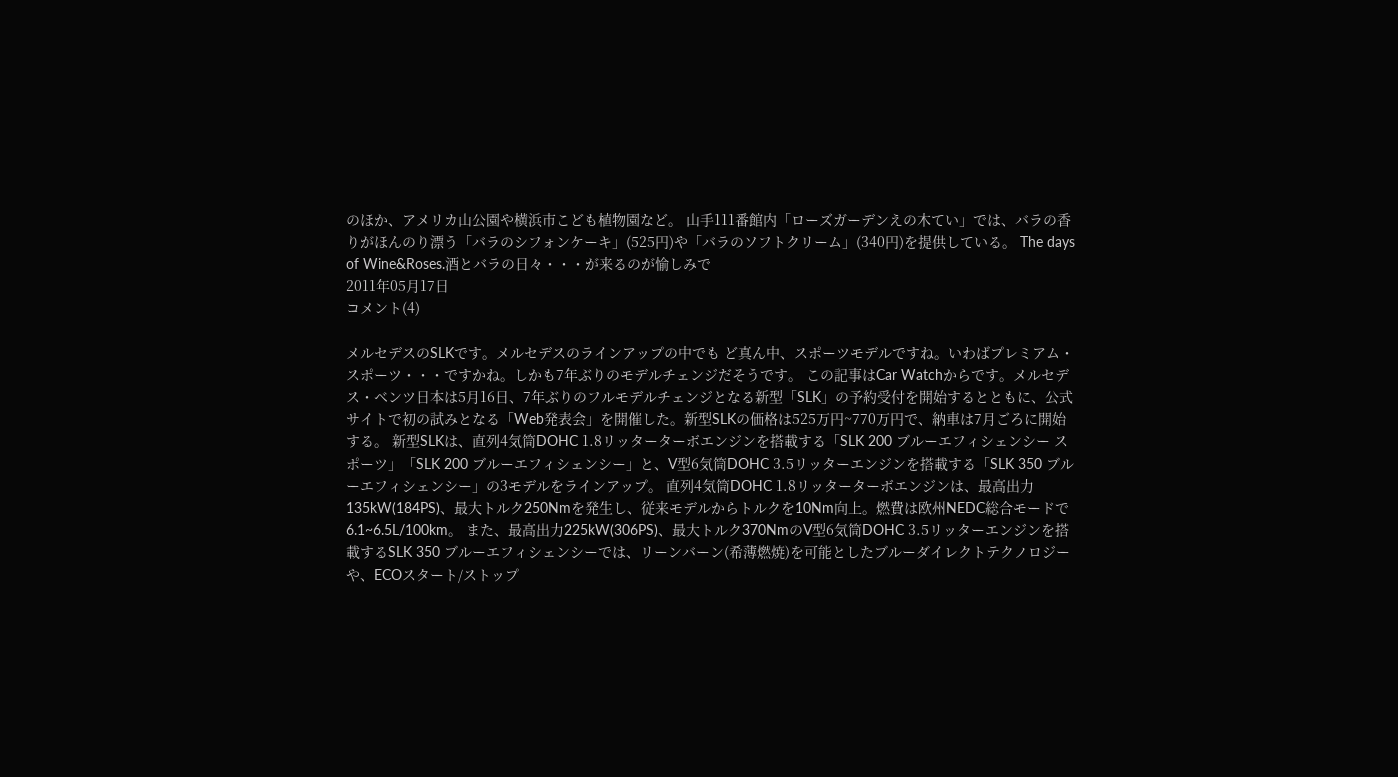のほか、アメリカ山公園や横浜市こども植物園など。 山手111番館内「ローズガーデンえの木てい」では、バラの香りがほんのり漂う「バラのシフォンケーキ」(525円)や「バラのソフトクリーム」(340円)を提供している。 The days of Wine&Roses.酒とバラの日々・・・が来るのが愉しみで
2011年05月17日
コメント(4)

メルセデスのSLKです。メルセデスのラインアップの中でも ど真ん中、スポーツモデルですね。いわばプレミアム・スポーツ・・・ですかね。しかも7年ぶりのモデルチェンジだそうです。 この記事はCar Watchからです。メルセデス・ベンツ日本は5月16日、7年ぶりのフルモデルチェンジとなる新型「SLK」の予約受付を開始するとともに、公式サイトで初の試みとなる「Web発表会」を開催した。新型SLKの価格は525万円~770万円で、納車は7月ごろに開始する。 新型SLKは、直列4気筒DOHC 1.8リッターターボエンジンを搭載する「SLK 200 ブルーエフィシェンシー スポーツ」「SLK 200 ブルーエフィシェンシー」と、V型6気筒DOHC 3.5リッターエンジンを搭載する「SLK 350 ブルーエフィシェンシー」の3モデルをラインアップ。 直列4気筒DOHC 1.8リッターターボエンジンは、最高出力135kW(184PS)、最大トルク250Nmを発生し、従来モデルからトルクを10Nm向上。燃費は欧州NEDC総合モードで6.1~6.5L/100km。 また、最高出力225kW(306PS)、最大トルク370NmのV型6気筒DOHC 3.5リッターエンジンを搭載するSLK 350 ブルーエフィシェンシーでは、リーンバーン(希薄燃焼)を可能としたブルーダイレクトテクノロジーや、ECOスタート/ストップ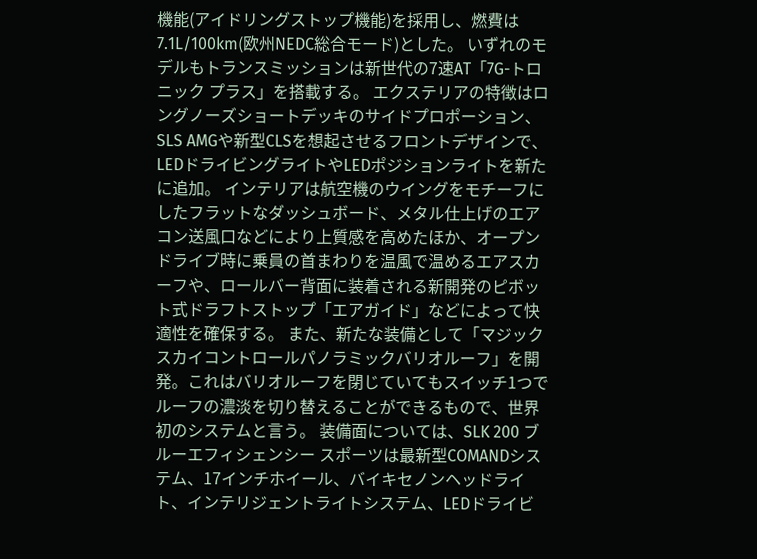機能(アイドリングストップ機能)を採用し、燃費は7.1L/100km(欧州NEDC総合モード)とした。 いずれのモデルもトランスミッションは新世代の7速AT「7G-トロニック プラス」を搭載する。 エクステリアの特徴はロングノーズショートデッキのサイドプロポーション、SLS AMGや新型CLSを想起させるフロントデザインで、LEDドライビングライトやLEDポジションライトを新たに追加。 インテリアは航空機のウイングをモチーフにしたフラットなダッシュボード、メタル仕上げのエアコン送風口などにより上質感を高めたほか、オープンドライブ時に乗員の首まわりを温風で温めるエアスカーフや、ロールバー背面に装着される新開発のピボット式ドラフトストップ「エアガイド」などによって快適性を確保する。 また、新たな装備として「マジックスカイコントロールパノラミックバリオルーフ」を開発。これはバリオルーフを閉じていてもスイッチ1つでルーフの濃淡を切り替えることができるもので、世界初のシステムと言う。 装備面については、SLK 200 ブルーエフィシェンシー スポーツは最新型COMANDシステム、17インチホイール、バイキセノンヘッドライト、インテリジェントライトシステム、LEDドライビ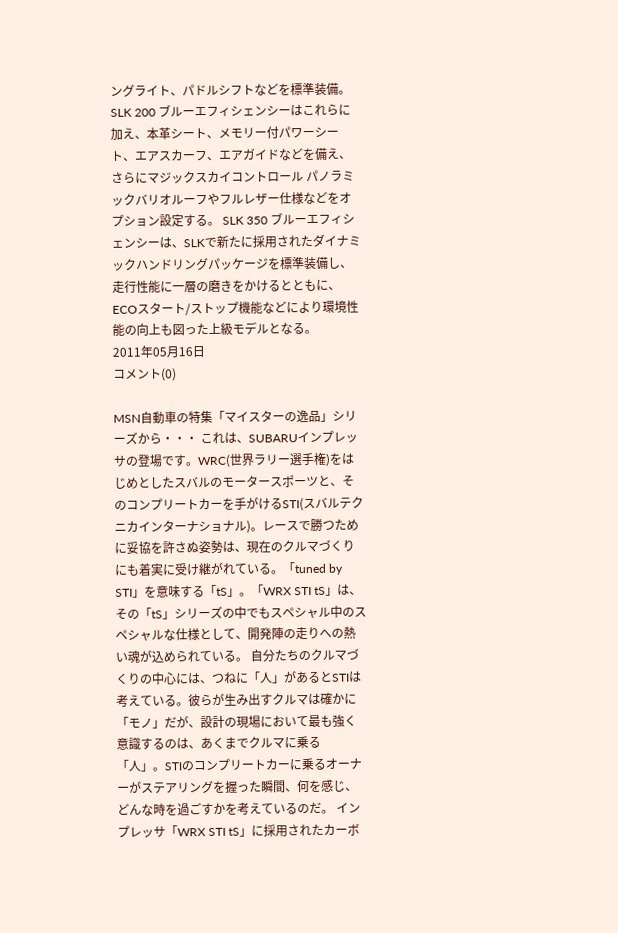ングライト、パドルシフトなどを標準装備。 SLK 200 ブルーエフィシェンシーはこれらに加え、本革シート、メモリー付パワーシート、エアスカーフ、エアガイドなどを備え、さらにマジックスカイコントロール パノラミックバリオルーフやフルレザー仕様などをオプション設定する。 SLK 350 ブルーエフィシェンシーは、SLKで新たに採用されたダイナミックハンドリングパッケージを標準装備し、走行性能に一層の磨きをかけるとともに、ECOスタート/ストップ機能などにより環境性能の向上も図った上級モデルとなる。
2011年05月16日
コメント(0)

MSN自動車の特集「マイスターの逸品」シリーズから・・・ これは、SUBARUインプレッサの登場です。WRC(世界ラリー選手権)をはじめとしたスバルのモータースポーツと、そのコンプリートカーを手がけるSTI(スバルテクニカインターナショナル)。レースで勝つために妥協を許さぬ姿勢は、現在のクルマづくりにも着実に受け継がれている。「tuned by STI」を意味する「tS」。「WRX STI tS」は、その「tS」シリーズの中でもスペシャル中のスペシャルな仕様として、開発陣の走りへの熱い魂が込められている。 自分たちのクルマづくりの中心には、つねに「人」があるとSTIは考えている。彼らが生み出すクルマは確かに「モノ」だが、設計の現場において最も強く意識するのは、あくまでクルマに乗る「人」。STIのコンプリートカーに乗るオーナーがステアリングを握った瞬間、何を感じ、どんな時を過ごすかを考えているのだ。 インプレッサ「WRX STI tS」に採用されたカーボ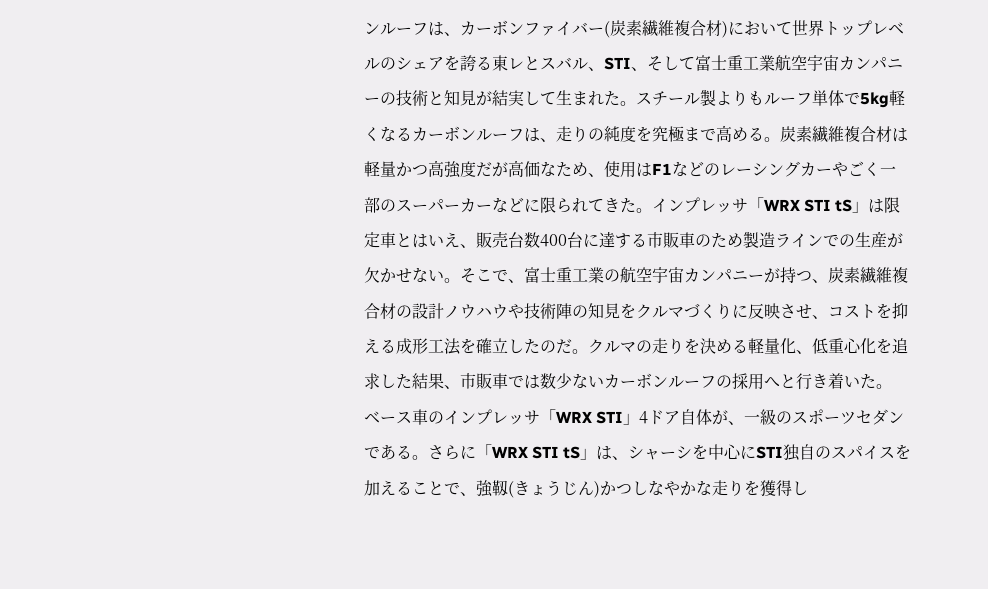ンルーフは、カーボンファイバー(炭素繊維複合材)において世界トップレベルのシェアを誇る東レとスバル、STI、そして富士重工業航空宇宙カンパニーの技術と知見が結実して生まれた。スチール製よりもルーフ単体で5kg軽くなるカーボンルーフは、走りの純度を究極まで高める。炭素繊維複合材は軽量かつ高強度だが高価なため、使用はF1などのレーシングカーやごく一部のスーパーカーなどに限られてきた。インプレッサ「WRX STI tS」は限定車とはいえ、販売台数400台に達する市販車のため製造ラインでの生産が欠かせない。そこで、富士重工業の航空宇宙カンパニーが持つ、炭素繊維複合材の設計ノウハウや技術陣の知見をクルマづくりに反映させ、コストを抑える成形工法を確立したのだ。クルマの走りを決める軽量化、低重心化を追求した結果、市販車では数少ないカーボンルーフの採用へと行き着いた。 ベース車のインプレッサ「WRX STI」4ドア自体が、一級のスポーツセダンである。さらに「WRX STI tS」は、シャーシを中心にSTI独自のスパイスを加えることで、強靱(きょうじん)かつしなやかな走りを獲得し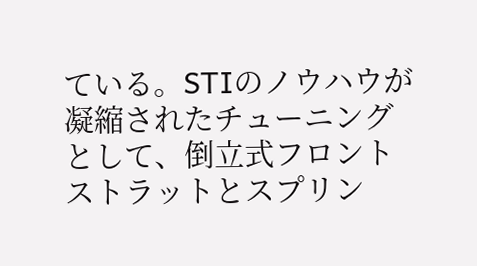ている。STIのノウハウが凝縮されたチューニングとして、倒立式フロントストラットとスプリン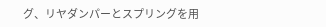グ、リヤダンパーとスプリングを用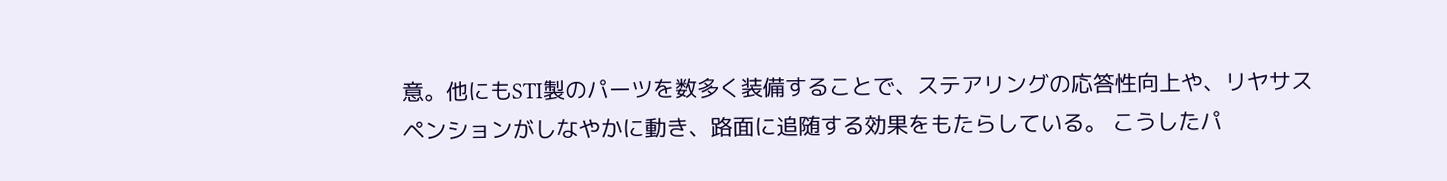意。他にもSTI製のパーツを数多く装備することで、ステアリングの応答性向上や、リヤサスペンションがしなやかに動き、路面に追随する効果をもたらしている。 こうしたパ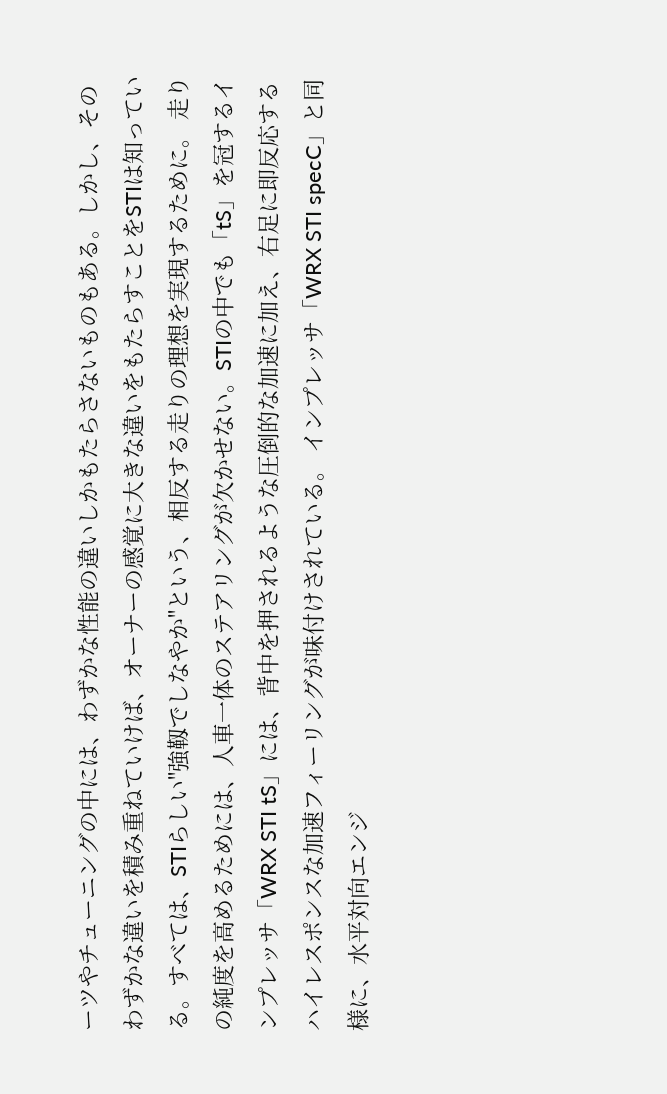ーツやチューニングの中には、わずかな性能の違いしかもたらさないものもある。しかし、そのわずかな違いを積み重ねていけば、オーナーの感覚に大きな違いをもたらすことをSTIは知っている。すべては、STIらしい"強靱でしなやか"という、相反する走りの理想を実現するために。 走りの純度を高めるためには、人車一体のステアリングが欠かせない。STIの中でも「tS」を冠するインプレッサ「WRX STI tS」には、背中を押されるような圧倒的な加速に加え、右足に即反応するハイレスポンスな加速フィーリングが味付けされている。 インプレッサ「WRX STI specC」と同様に、水平対向エンジ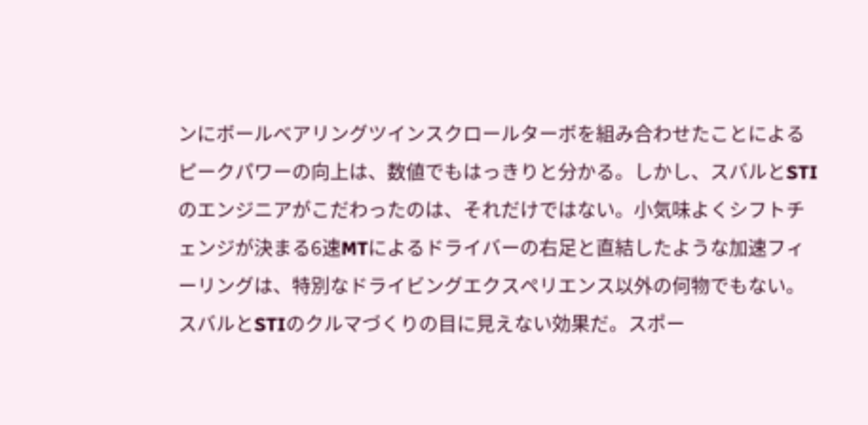ンにボールベアリングツインスクロールターボを組み合わせたことによるピークパワーの向上は、数値でもはっきりと分かる。しかし、スバルとSTIのエンジニアがこだわったのは、それだけではない。小気味よくシフトチェンジが決まる6速MTによるドライバーの右足と直結したような加速フィーリングは、特別なドライビングエクスペリエンス以外の何物でもない。スバルとSTIのクルマづくりの目に見えない効果だ。スポー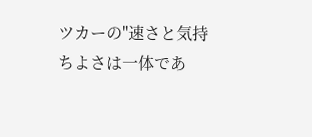ツカーの"速さと気持ちよさは一体であ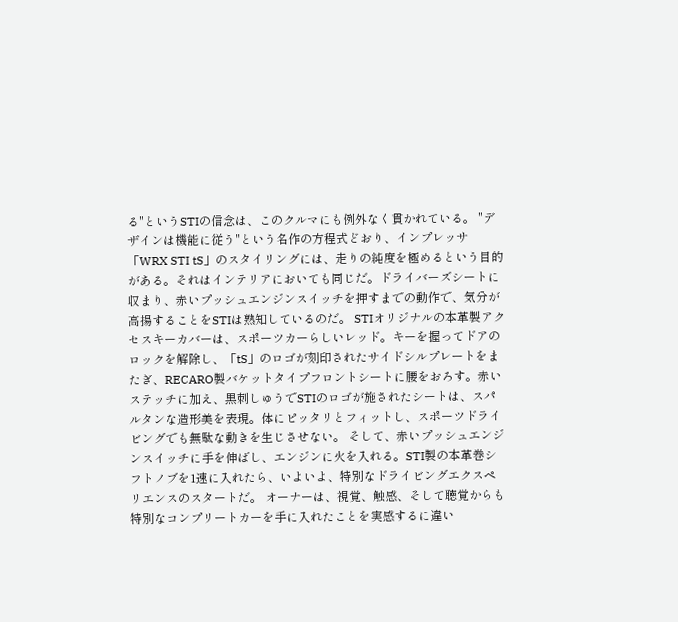る"というSTIの信念は、このクルマにも例外なく貫かれている。 "デザインは機能に従う"という名作の方程式どおり、インプレッサ「WRX STI tS」のスタイリングには、走りの純度を極めるという目的がある。それはインテリアにおいても同じだ。ドライバーズシートに収まり、赤いプッシュエンジンスイッチを押すまでの動作で、気分が高揚することをSTIは熟知しているのだ。 STIオリジナルの本革製アクセスキーカバーは、スポーツカーらしいレッド。キーを握ってドアのロックを解除し、「tS」のロゴが刻印されたサイドシルプレートをまたぎ、RECARO製バケットタイプフロントシートに腰をおろす。赤いステッチに加え、黒刺しゅうでSTIのロゴが施されたシートは、スパルタンな造形美を表現。体にピッタリとフィットし、スポーツドライビングでも無駄な動きを生じさせない。 そして、赤いプッシュエンジンスイッチに手を伸ばし、エンジンに火を入れる。STI製の本革巻シフトノブを1速に入れたら、いよいよ、特別なドライビングエクスペリエンスのスタートだ。 オーナーは、視覚、触感、そして聴覚からも特別なコンプリートカーを手に入れたことを実感するに違い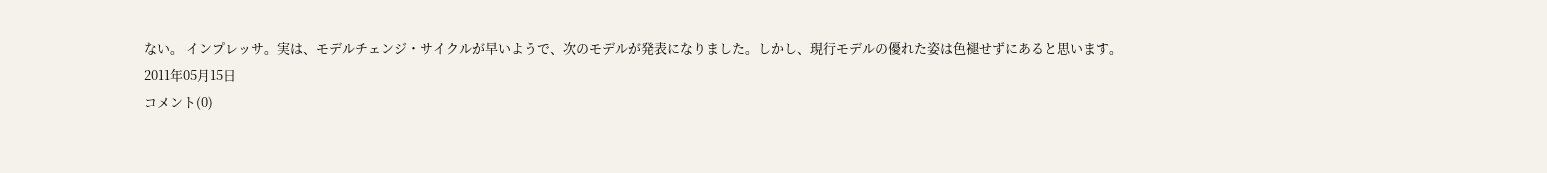ない。 インプレッサ。実は、モデルチェンジ・サイクルが早いようで、次のモデルが発表になりました。しかし、現行モデルの優れた姿は色褪せずにあると思います。
2011年05月15日
コメント(0)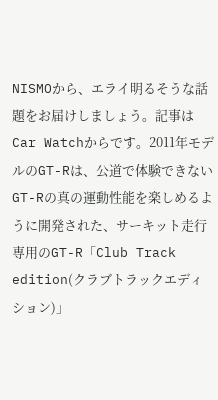NISMOから、エライ明るそうな話題をお届けしましょう。記事はCar Watchからです。2011年モデルのGT-Rは、公道で体験できないGT-Rの真の運動性能を楽しめるように開発された、サーキット走行専用のGT-R「Club Track edition(クラブトラックエディション)」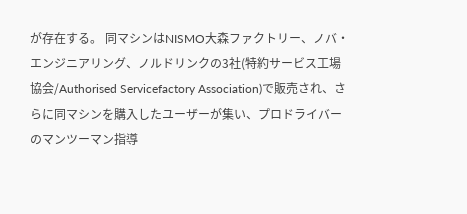が存在する。 同マシンはNISMO大森ファクトリー、ノバ・エンジニアリング、ノルドリンクの3社(特約サービス工場協会/Authorised Servicefactory Association)で販売され、さらに同マシンを購入したユーザーが集い、プロドライバーのマンツーマン指導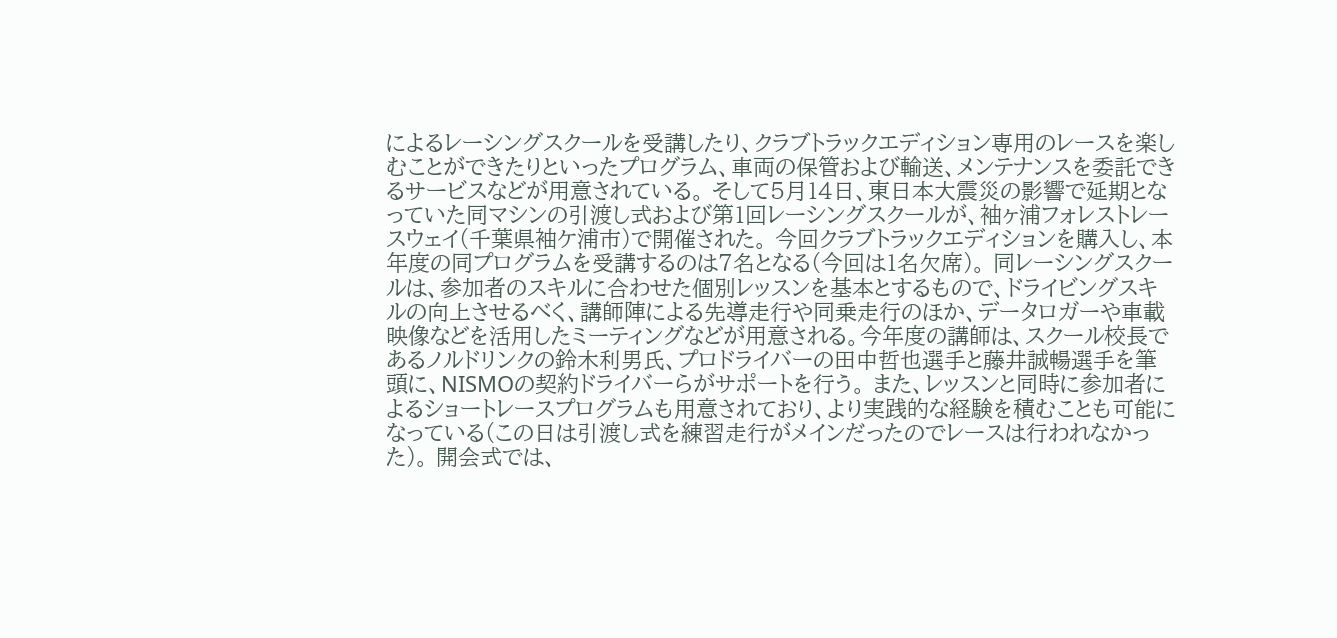によるレーシングスクールを受講したり、クラブトラックエディション専用のレースを楽しむことができたりといったプログラム、車両の保管および輸送、メンテナンスを委託できるサービスなどが用意されている。 そして5月14日、東日本大震災の影響で延期となっていた同マシンの引渡し式および第1回レーシングスクールが、袖ヶ浦フォレストレースウェイ(千葉県袖ケ浦市)で開催された。 今回クラブトラックエディションを購入し、本年度の同プログラムを受講するのは7名となる(今回は1名欠席)。 同レーシングスクールは、参加者のスキルに合わせた個別レッスンを基本とするもので、ドライビングスキルの向上させるべく、講師陣による先導走行や同乗走行のほか、データロガーや車載映像などを活用したミーティングなどが用意される。今年度の講師は、スクール校長であるノルドリンクの鈴木利男氏、プロドライバーの田中哲也選手と藤井誠暢選手を筆頭に、NISMOの契約ドライバーらがサポートを行う。 また、レッスンと同時に参加者によるショートレースプログラムも用意されており、より実践的な経験を積むことも可能になっている(この日は引渡し式を練習走行がメインだったのでレースは行われなかった)。 開会式では、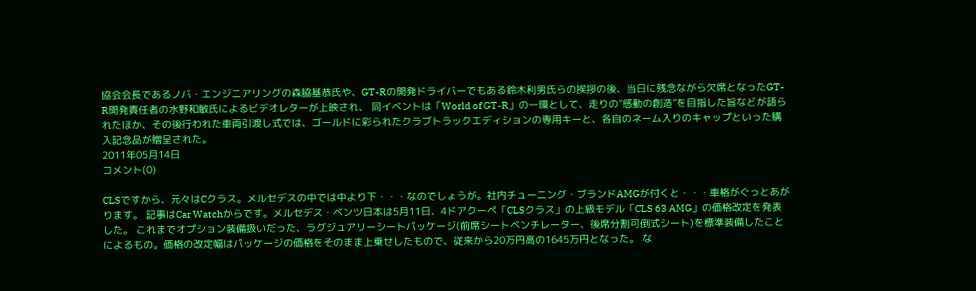協会会長であるノバ・エンジニアリングの森脇基恭氏や、GT-Rの開発ドライバーでもある鈴木利男氏らの挨拶の後、当日に残念ながら欠席となったGT-R開発責任者の水野和敏氏によるビデオレターが上映され、 同イベントは「World of GT-R」の一環として、走りの“感動の創造”を目指した旨などが語られたほか、その後行われた車両引渡し式では、ゴールドに彩られたクラブトラックエディションの専用キーと、各自のネーム入りのキャップといった購入記念品が贈呈された。
2011年05月14日
コメント(0)

CLSですから、元々はCクラス。メルセデスの中では中より下・・・なのでしょうが。社内チューニング・ブランドAMGが付くと・・・車格がぐっとあがります。 記事はCar Watchからです。メルセデス・ベンツ日本は5月11日、4ドアクーペ「CLSクラス」の上級モデル「CLS 63 AMG」の価格改定を発表した。 これまでオプション装備扱いだった、ラグジュアリーシートパッケージ(前席シートベンチレーター、後席分割可倒式シート)を標準装備したことによるもの。価格の改定幅はパッケージの価格をそのまま上乗せしたもので、従来から20万円高の1645万円となった。 な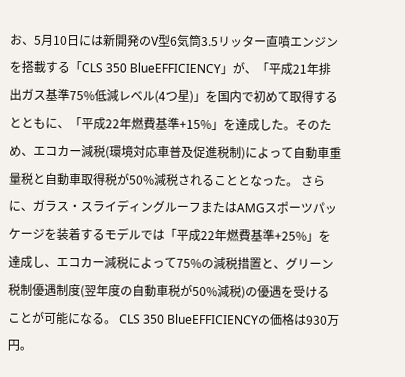お、5月10日には新開発のV型6気筒3.5リッター直噴エンジンを搭載する「CLS 350 BlueEFFICIENCY」が、「平成21年排出ガス基準75%低減レベル(4つ星)」を国内で初めて取得するとともに、「平成22年燃費基準+15%」を達成した。そのため、エコカー減税(環境対応車普及促進税制)によって自動車重量税と自動車取得税が50%減税されることとなった。 さらに、ガラス・スライディングルーフまたはAMGスポーツパッケージを装着するモデルでは「平成22年燃費基準+25%」を達成し、エコカー減税によって75%の減税措置と、グリーン税制優遇制度(翌年度の自動車税が50%減税)の優遇を受けることが可能になる。 CLS 350 BlueEFFICIENCYの価格は930万円。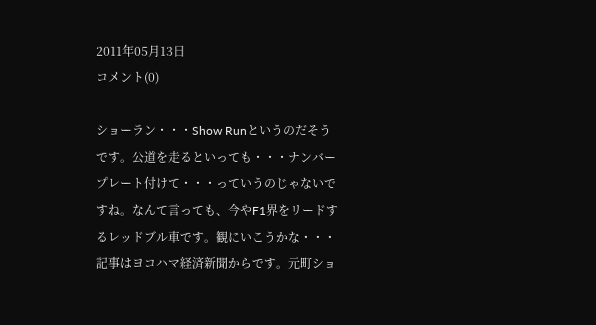2011年05月13日
コメント(0)

ショーラン・・・Show Runというのだそうです。公道を走るといっても・・・ナンバープレート付けて・・・っていうのじゃないですね。なんて言っても、今やF1界をリードするレッドブル車です。観にいこうかな・・・ 記事はヨコハマ経済新聞からです。元町ショ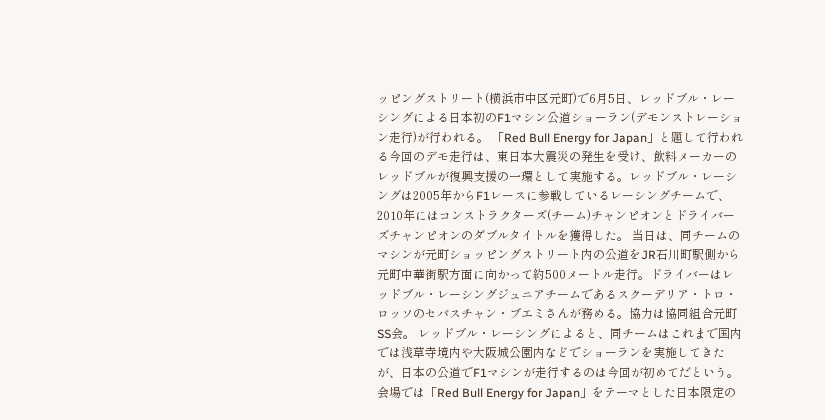ッピングストリート(横浜市中区元町)で6月5日、レッドブル・レーシングによる日本初のF1マシン公道ショーラン(デモンストレーション走行)が行われる。 「Red Bull Energy for Japan」と題して行われる今回のデモ走行は、東日本大震災の発生を受け、飲料メーカーのレッドブルが復興支援の一環として実施する。レッドブル・レーシングは2005年からF1レースに参戦しているレーシングチームで、2010年にはコンストラクターズ(チーム)チャンピオンとドライバーズチャンピオンのダブルタイトルを獲得した。 当日は、同チームのマシンが元町ショッピングストリート内の公道をJR石川町駅側から元町中華街駅方面に向かって約500メートル走行。ドライバーはレッドブル・レーシングジュニアチームであるスクーデリア・トロ・ロッソのセバスチャン・ブエミさんが務める。協力は協同組合元町SS会。 レッドブル・レーシングによると、同チームはこれまで国内では浅草寺境内や大阪城公園内などでショーランを実施してきたが、日本の公道でF1マシンが走行するのは今回が初めてだという。 会場では「Red Bull Energy for Japan」をテーマとした日本限定の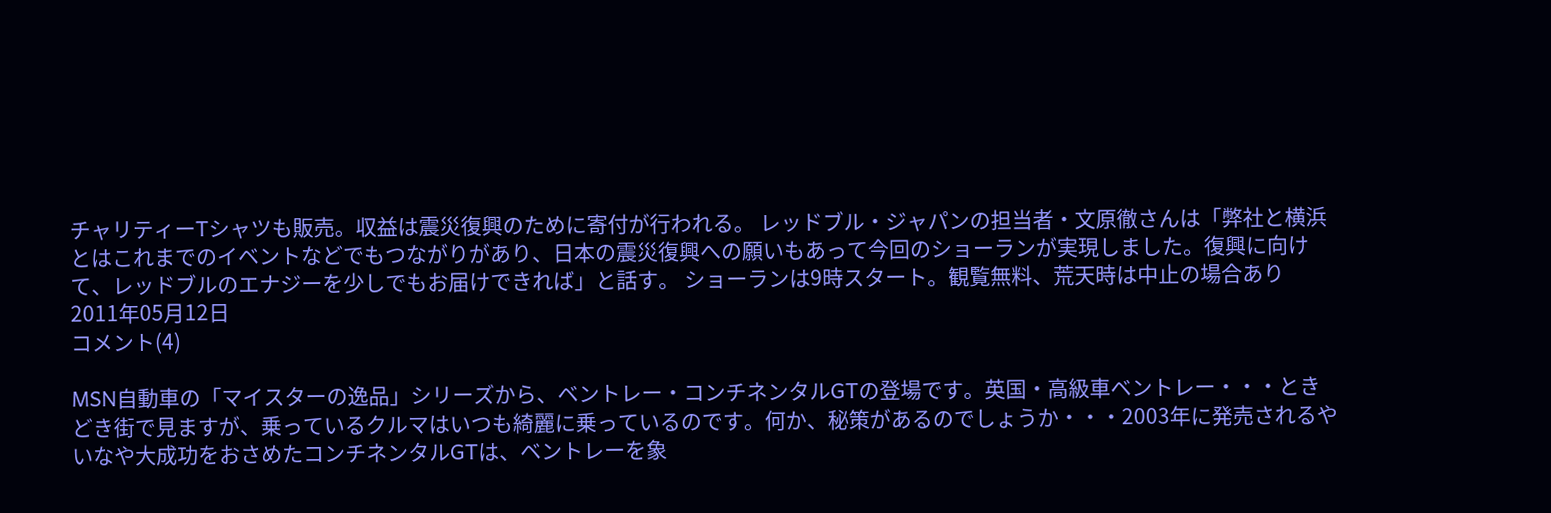チャリティーTシャツも販売。収益は震災復興のために寄付が行われる。 レッドブル・ジャパンの担当者・文原徹さんは「弊社と横浜とはこれまでのイベントなどでもつながりがあり、日本の震災復興への願いもあって今回のショーランが実現しました。復興に向けて、レッドブルのエナジーを少しでもお届けできれば」と話す。 ショーランは9時スタート。観覧無料、荒天時は中止の場合あり
2011年05月12日
コメント(4)

MSN自動車の「マイスターの逸品」シリーズから、ベントレー・コンチネンタルGTの登場です。英国・高級車ベントレー・・・ときどき街で見ますが、乗っているクルマはいつも綺麗に乗っているのです。何か、秘策があるのでしょうか・・・2003年に発売されるやいなや大成功をおさめたコンチネンタルGTは、ベントレーを象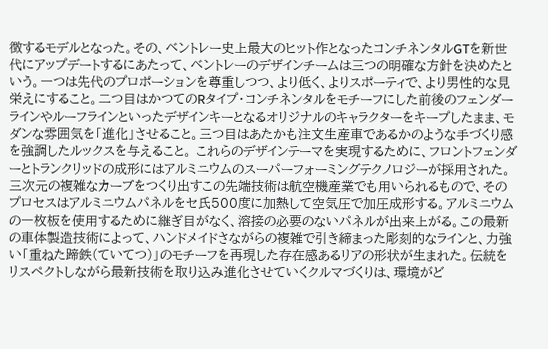徴するモデルとなった。その、ベントレー史上最大のヒット作となったコンチネンタルGTを新世代にアップデートするにあたって、ベントレーのデザインチームは三つの明確な方針を決めたという。一つは先代のプロポーションを尊重しつつ、より低く、よりスポーティで、より男性的な見栄えにすること。二つ目はかつてのRタイプ・コンチネンタルをモチーフにした前後のフェンダーラインやルーフラインといったデザインキーとなるオリジナルのキャラクターをキープしたまま、モダンな雰囲気を「進化」させること。三つ目はあたかも注文生産車であるかのような手づくり感を強調したルックスを与えること。 これらのデザインテーマを実現するために、フロントフェンダーとトランクリッドの成形にはアルミニウムのスーパーフォーミングテクノロジーが採用された。三次元の複雑なカーブをつくり出すこの先端技術は航空機産業でも用いられるもので、そのプロセスはアルミニウムパネルをセ氏500度に加熱して空気圧で加圧成形する。アルミニウムの一枚板を使用するために継ぎ目がなく、溶接の必要のないパネルが出来上がる。この最新の車体製造技術によって、ハンドメイドさながらの複雑で引き締まった彫刻的なラインと、力強い「重ねた蹄鉄(ていてつ)」のモチーフを再現した存在感あるリアの形状が生まれた。伝統をリスペクトしながら最新技術を取り込み進化させていくクルマづくりは、環境がど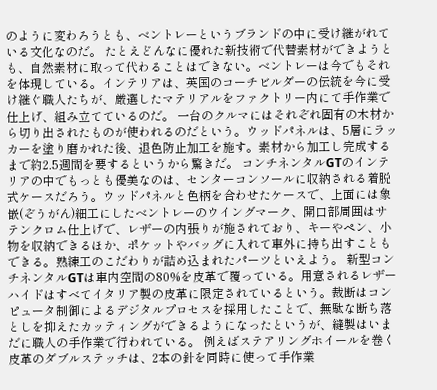のように変わろうとも、ベントレーというブランドの中に受け継がれている文化なのだ。 たとえどんなに優れた新技術で代替素材ができようとも、自然素材に取って代わることはできない。ベントレーは今でもそれを体現している。インテリアは、英国のコーチビルダーの伝統を今に受け継ぐ職人たちが、厳選したマテリアルをファクトリー内にて手作業で仕上げ、組み立てているのだ。 一台のクルマにはそれぞれ固有の木材から切り出されたものが使われるのだという。ウッドパネルは、5層にラッカーを塗り磨かれた後、退色防止加工を施す。素材から加工し完成するまで約2.5週間を要するというから驚きだ。 コンチネンタルGTのインテリアの中でもっとも優美なのは、センターコンソールに収納される着脱式ケースだろう。ウッドパネルと色柄を合わせたケースで、上面には象嵌(ぞうがん)細工にしたベントレーのウイングマーク、開口部周囲はサテンクロム仕上げで、レザーの内張りが施されており、キーやペン、小物を収納できるほか、ポケットやバッグに入れて車外に持ち出すこともできる。熟練工のこだわりが詰め込まれたパーツといえよう。 新型コンチネンタルGTは車内空間の80%を皮革で覆っている。用意されるレザーハイドはすべてイタリア製の皮革に限定されているという。裁断はコンピュータ制御によるデジタルプロセスを採用したことで、無駄な断ち落としを抑えたカッティングができるようになったというが、縫製はいまだに職人の手作業で行われている。 例えばステアリングホイールを巻く皮革のダブルステッチは、2本の針を同時に使って手作業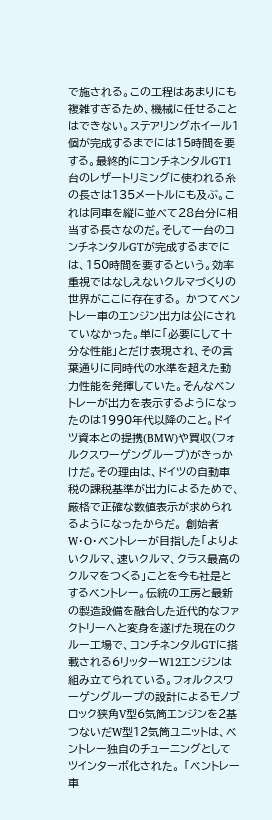で施される。この工程はあまりにも複雑すぎるため、機械に任せることはできない。ステアリングホイール1個が完成するまでには15時間を要する。最終的にコンチネンタルGT1台のレザートリミングに使われる糸の長さは135メートルにも及ぶ。これは同車を縦に並べて28台分に相当する長さなのだ。そして一台のコンチネンタルGTが完成するまでには、150時間を要するという。効率重視ではなしえないクルマづくりの世界がここに存在する。 かつてベントレー車のエンジン出力は公にされていなかった。単に「必要にして十分な性能」とだけ表現され、その言葉通りに同時代の水準を超えた動力性能を発揮していた。そんなベントレーが出力を表示するようになったのは1990年代以降のこと。ドイツ資本との提携(BMW)や買収(フォルクスワーゲングループ)がきっかけだ。その理由は、ドイツの自動車税の課税基準が出力によるためで、厳格で正確な数値表示が求められるようになったからだ。 創始者W・O・ベントレーが目指した「よりよいクルマ、速いクルマ、クラス最高のクルマをつくる」ことを今も社是とするベントレー。伝統の工房と最新の製造設備を融合した近代的なファクトリーへと変身を遂げた現在のクルー工場で、コンチネンタルGTに搭載される6リッターW12エンジンは組み立てられている。フォルクスワーゲングループの設計によるモノブロック狭角V型6気筒エンジンを2基つないだW型12気筒ユニットは、ベントレー独自のチューニングとしてツインターボ化された。 「ベントレー車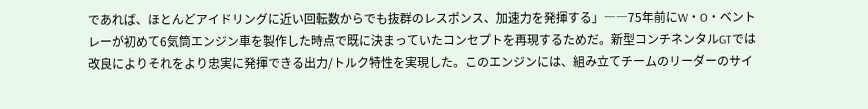であれば、ほとんどアイドリングに近い回転数からでも抜群のレスポンス、加速力を発揮する」――75年前にW・O・ベントレーが初めて6気筒エンジン車を製作した時点で既に決まっていたコンセプトを再現するためだ。新型コンチネンタルGTでは改良によりそれをより忠実に発揮できる出力/トルク特性を実現した。このエンジンには、組み立てチームのリーダーのサイ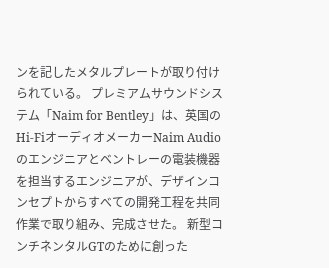ンを記したメタルプレートが取り付けられている。 プレミアムサウンドシステム「Naim for Bentley」は、英国のHi-FiオーディオメーカーNaim Audioのエンジニアとベントレーの電装機器を担当するエンジニアが、デザインコンセプトからすべての開発工程を共同作業で取り組み、完成させた。 新型コンチネンタルGTのために創った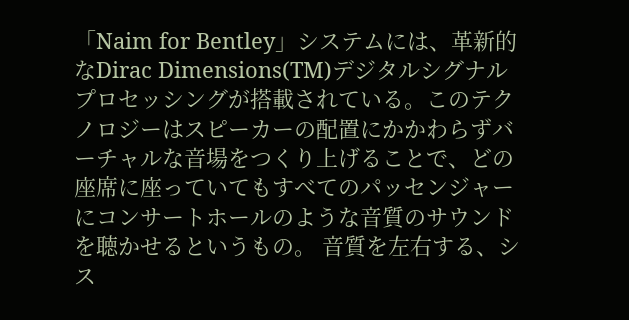「Naim for Bentley」システムには、革新的なDirac Dimensions(TM)デジタルシグナルプロセッシングが搭載されている。このテクノロジーはスピーカーの配置にかかわらずバーチャルな音場をつくり上げることで、どの座席に座っていてもすべてのパッセンジャーにコンサートホールのような音質のサウンドを聴かせるというもの。 音質を左右する、シス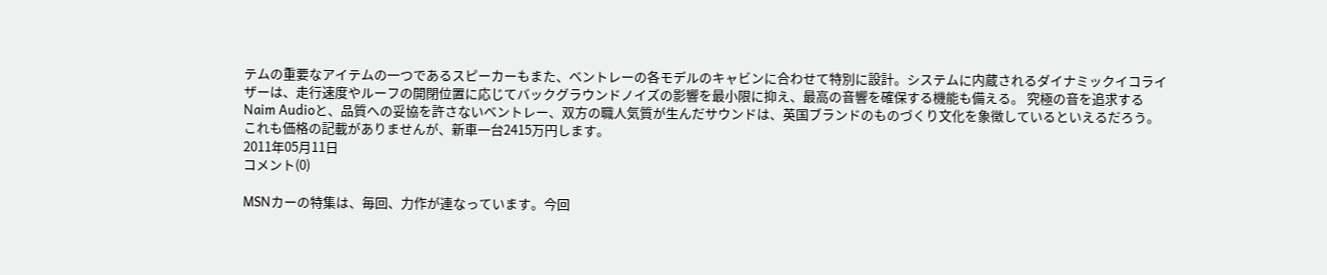テムの重要なアイテムの一つであるスピーカーもまた、ベントレーの各モデルのキャビンに合わせて特別に設計。システムに内蔵されるダイナミックイコライザーは、走行速度やルーフの開閉位置に応じてバックグラウンドノイズの影響を最小限に抑え、最高の音響を確保する機能も備える。 究極の音を追求するNaim Audioと、品質への妥協を許さないベントレー、双方の職人気質が生んだサウンドは、英国ブランドのものづくり文化を象徴しているといえるだろう。 これも価格の記載がありませんが、新車一台2415万円します。
2011年05月11日
コメント(0)

MSNカーの特集は、毎回、力作が連なっています。今回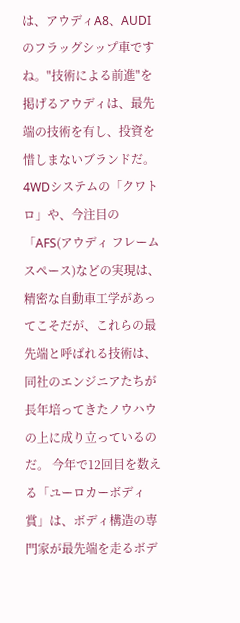は、アウディA8、AUDIのフラッグシップ車ですね。"技術による前進"を掲げるアウディは、最先端の技術を有し、投資を惜しまないブランドだ。4WDシステムの「クワトロ」や、今注目の「AFS(アウディ フレームスペース)などの実現は、精密な自動車工学があってこそだが、これらの最先端と呼ばれる技術は、同社のエンジニアたちが長年培ってきたノウハウの上に成り立っているのだ。 今年で12回目を数える「ユーロカーボディ賞」は、ボディ構造の専門家が最先端を走るボデ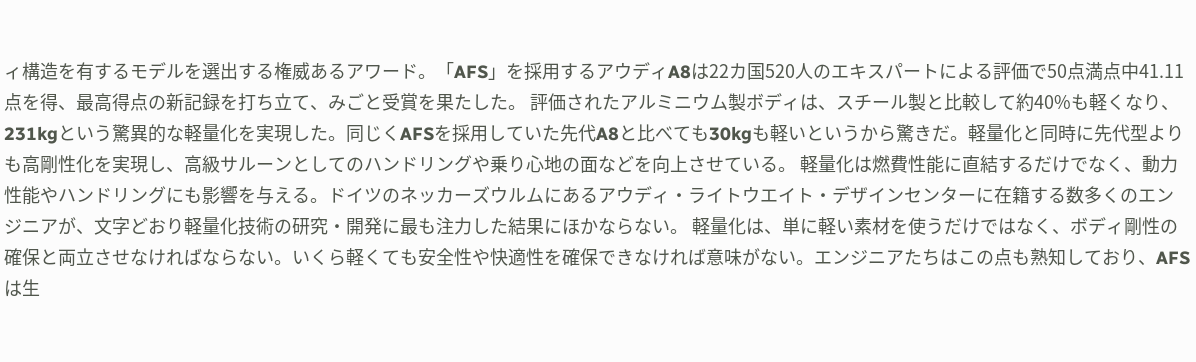ィ構造を有するモデルを選出する権威あるアワード。「AFS」を採用するアウディA8は22カ国520人のエキスパートによる評価で50点満点中41.11点を得、最高得点の新記録を打ち立て、みごと受賞を果たした。 評価されたアルミニウム製ボディは、スチール製と比較して約40%も軽くなり、231kgという驚異的な軽量化を実現した。同じくAFSを採用していた先代A8と比べても30kgも軽いというから驚きだ。軽量化と同時に先代型よりも高剛性化を実現し、高級サルーンとしてのハンドリングや乗り心地の面などを向上させている。 軽量化は燃費性能に直結するだけでなく、動力性能やハンドリングにも影響を与える。ドイツのネッカーズウルムにあるアウディ・ライトウエイト・デザインセンターに在籍する数多くのエンジニアが、文字どおり軽量化技術の研究・開発に最も注力した結果にほかならない。 軽量化は、単に軽い素材を使うだけではなく、ボディ剛性の確保と両立させなければならない。いくら軽くても安全性や快適性を確保できなければ意味がない。エンジニアたちはこの点も熟知しており、AFSは生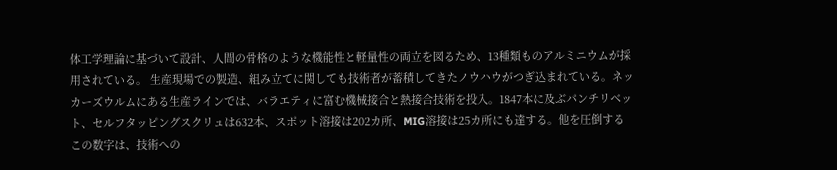体工学理論に基づいて設計、人間の骨格のような機能性と軽量性の両立を図るため、13種類ものアルミニウムが採用されている。 生産現場での製造、組み立てに関しても技術者が蓄積してきたノウハウがつぎ込まれている。ネッカーズウルムにある生産ラインでは、バラエティに富む機械接合と熱接合技術を投入。1847本に及ぶパンチリベット、セルフタッピングスクリュは632本、スポット溶接は202カ所、MIG溶接は25カ所にも達する。他を圧倒するこの数字は、技術への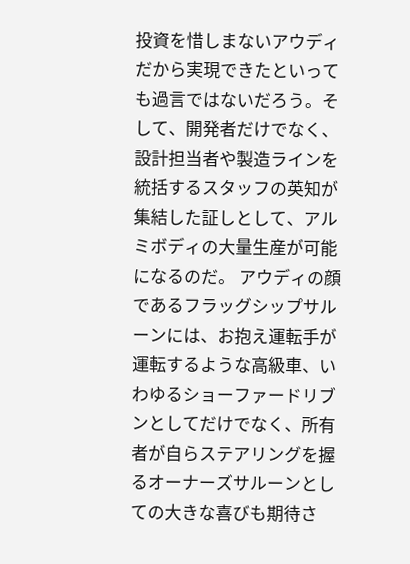投資を惜しまないアウディだから実現できたといっても過言ではないだろう。そして、開発者だけでなく、設計担当者や製造ラインを統括するスタッフの英知が集結した証しとして、アルミボディの大量生産が可能になるのだ。 アウディの顔であるフラッグシップサルーンには、お抱え運転手が運転するような高級車、いわゆるショーファードリブンとしてだけでなく、所有者が自らステアリングを握るオーナーズサルーンとしての大きな喜びも期待さ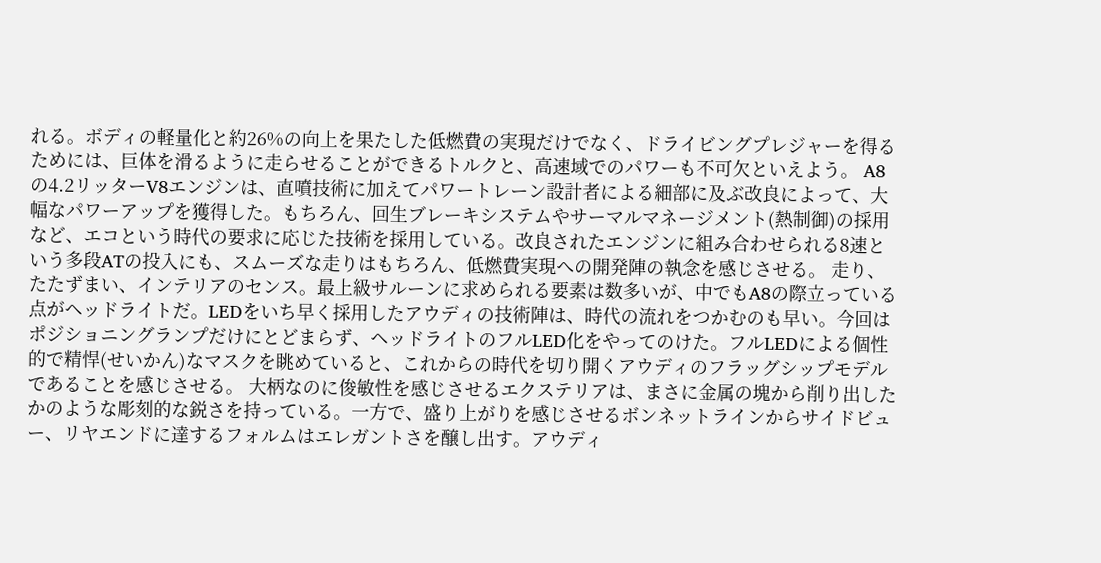れる。ボディの軽量化と約26%の向上を果たした低燃費の実現だけでなく、ドライビングプレジャーを得るためには、巨体を滑るように走らせることができるトルクと、高速域でのパワーも不可欠といえよう。 A8の4.2リッターV8エンジンは、直噴技術に加えてパワートレーン設計者による細部に及ぶ改良によって、大幅なパワーアップを獲得した。もちろん、回生ブレーキシステムやサーマルマネージメント(熱制御)の採用など、エコという時代の要求に応じた技術を採用している。改良されたエンジンに組み合わせられる8速という多段ATの投入にも、スムーズな走りはもちろん、低燃費実現への開発陣の執念を感じさせる。 走り、たたずまい、インテリアのセンス。最上級サルーンに求められる要素は数多いが、中でもA8の際立っている点がヘッドライトだ。LEDをいち早く採用したアウディの技術陣は、時代の流れをつかむのも早い。今回はポジショニングランプだけにとどまらず、ヘッドライトのフルLED化をやってのけた。フルLEDによる個性的で精悍(せいかん)なマスクを眺めていると、これからの時代を切り開くアウディのフラッグシップモデルであることを感じさせる。 大柄なのに俊敏性を感じさせるエクステリアは、まさに金属の塊から削り出したかのような彫刻的な鋭さを持っている。一方で、盛り上がりを感じさせるボンネットラインからサイドビュー、リヤエンドに達するフォルムはエレガントさを醸し出す。アウディ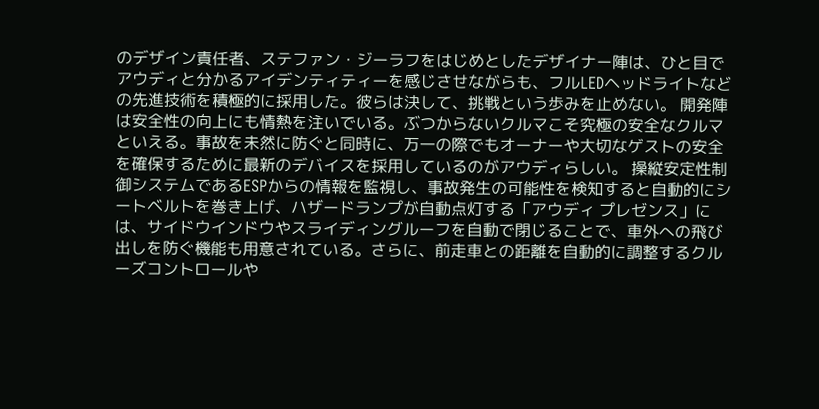のデザイン責任者、ステファン・ジーラフをはじめとしたデザイナー陣は、ひと目でアウディと分かるアイデンティティーを感じさせながらも、フルLEDヘッドライトなどの先進技術を積極的に採用した。彼らは決して、挑戦という歩みを止めない。 開発陣は安全性の向上にも情熱を注いでいる。ぶつからないクルマこそ究極の安全なクルマといえる。事故を未然に防ぐと同時に、万一の際でもオーナーや大切なゲストの安全を確保するために最新のデバイスを採用しているのがアウディらしい。 操縦安定性制御システムであるESPからの情報を監視し、事故発生の可能性を検知すると自動的にシートベルトを巻き上げ、ハザードランプが自動点灯する「アウディ プレゼンス」には、サイドウインドウやスライディングルーフを自動で閉じることで、車外への飛び出しを防ぐ機能も用意されている。さらに、前走車との距離を自動的に調整するクルーズコントロールや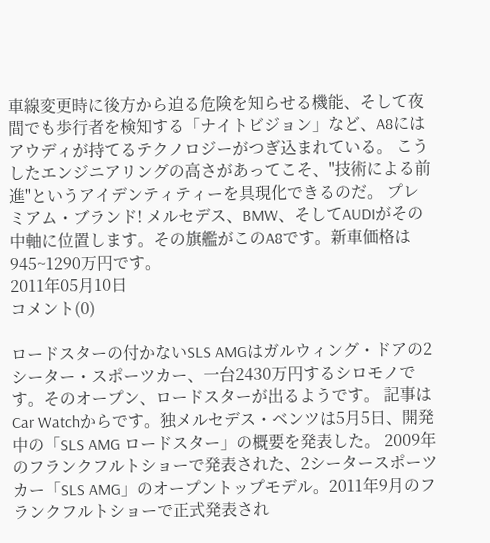車線変更時に後方から迫る危険を知らせる機能、そして夜間でも歩行者を検知する「ナイトビジョン」など、A8にはアウディが持てるテクノロジーがつぎ込まれている。 こうしたエンジニアリングの高さがあってこそ、"技術による前進"というアイデンティティーを具現化できるのだ。 プレミアム・ブランド! メルセデス、BMW、そしてAUDIがその中軸に位置します。その旗艦がこのA8です。新車価格は945~1290万円です。
2011年05月10日
コメント(0)

ロードスターの付かないSLS AMGはガルウィング・ドアの2シーター・スポーツカー、一台2430万円するシロモノです。そのオープン、ロードスターが出るようです。 記事はCar Watchからです。独メルセデス・ベンツは5月5日、開発中の「SLS AMG ロードスター」の概要を発表した。 2009年のフランクフルトショーで発表された、2シータースポーツカー「SLS AMG」のオープントップモデル。2011年9月のフランクフルトショーで正式発表され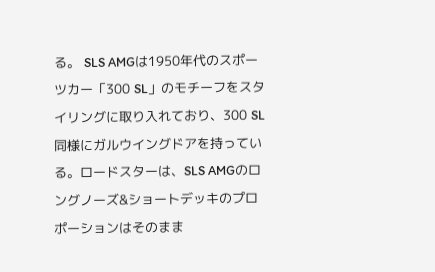る。 SLS AMGは1950年代のスポーツカー「300 SL」のモチーフをスタイリングに取り入れており、300 SL同様にガルウイングドアを持っている。ロードスターは、SLS AMGのロングノーズ&ショートデッキのプロポーションはそのまま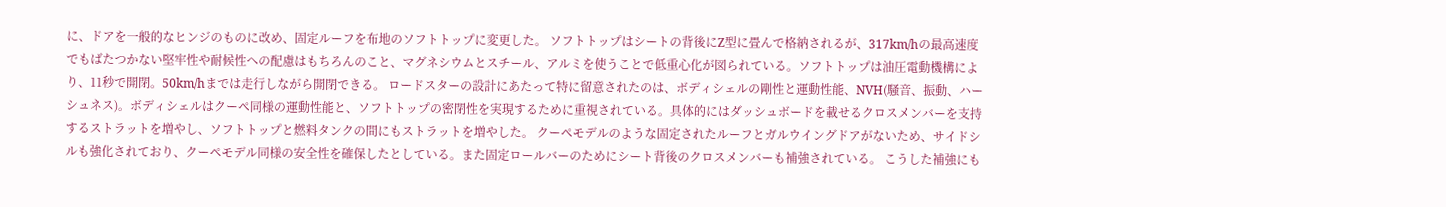に、ドアを一般的なヒンジのものに改め、固定ルーフを布地のソフトトップに変更した。 ソフトトップはシートの背後にZ型に畳んで格納されるが、317km/hの最高速度でもばたつかない堅牢性や耐候性への配慮はもちろんのこと、マグネシウムとスチール、アルミを使うことで低重心化が図られている。ソフトトップは油圧電動機構により、11秒で開閉。50km/hまでは走行しながら開閉できる。 ロードスターの設計にあたって特に留意されたのは、ボディシェルの剛性と運動性能、NVH(騒音、振動、ハーシュネス)。ボディシェルはクーペ同様の運動性能と、ソフトトップの密閉性を実現するために重視されている。具体的にはダッシュボードを載せるクロスメンバーを支持するストラットを増やし、ソフトトップと燃料タンクの間にもストラットを増やした。 クーペモデルのような固定されたルーフとガルウイングドアがないため、サイドシルも強化されており、クーペモデル同様の安全性を確保したとしている。また固定ロールバーのためにシート背後のクロスメンバーも補強されている。 こうした補強にも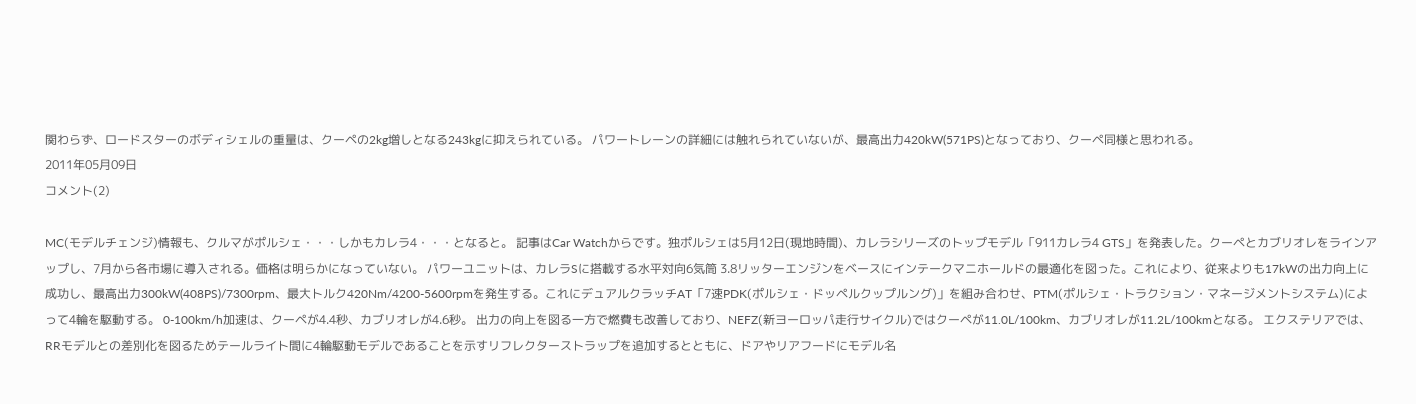関わらず、ロードスターのボディシェルの重量は、クーペの2kg増しとなる243kgに抑えられている。 パワートレーンの詳細には触れられていないが、最高出力420kW(571PS)となっており、クーペ同様と思われる。
2011年05月09日
コメント(2)

MC(モデルチェンジ)情報も、クルマがポルシェ・・・しかもカレラ4・・・となると。 記事はCar Watchからです。独ポルシェは5月12日(現地時間)、カレラシリーズのトップモデル「911カレラ4 GTS」を発表した。クーペとカブリオレをラインアップし、7月から各市場に導入される。価格は明らかになっていない。 パワーユニットは、カレラSに搭載する水平対向6気筒 3.8リッターエンジンをベースにインテークマニホールドの最適化を図った。これにより、従来よりも17kWの出力向上に成功し、最高出力300kW(408PS)/7300rpm、最大トルク420Nm/4200-5600rpmを発生する。これにデュアルクラッチAT「7速PDK(ポルシェ・ドッペルクップルング)」を組み合わせ、PTM(ポルシェ・トラクション・マネージメントシステム)によって4輪を駆動する。 0-100km/h加速は、クーペが4.4秒、カブリオレが4.6秒。 出力の向上を図る一方で燃費も改善しており、NEFZ(新ヨーロッパ走行サイクル)ではクーペが11.0L/100km、カブリオレが11.2L/100kmとなる。 エクステリアでは、RRモデルとの差別化を図るためテールライト間に4輪駆動モデルであることを示すリフレクターストラップを追加するとともに、ドアやリアフードにモデル名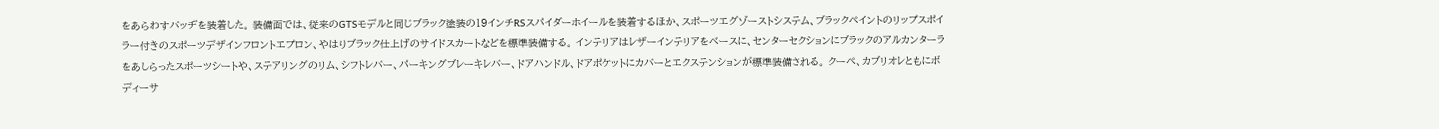をあらわすバッヂを装着した。 装備面では、従来のGTSモデルと同じブラック塗装の19インチRSスパイダーホイールを装着するほか、スポーツエグゾーストシステム、ブラックペイントのリップスポイラー付きのスポーツデザインフロントエプロン、やはりブラック仕上げのサイドスカートなどを標準装備する。 インテリアはレザーインテリアをベースに、センターセクションにブラックのアルカンターラをあしらったスポーツシートや、ステアリングのリム、シフトレバー、パーキングブレーキレバー、ドアハンドル、ドアポケットにカバーとエクステンションが標準装備される。 クーペ、カブリオレともにボディーサ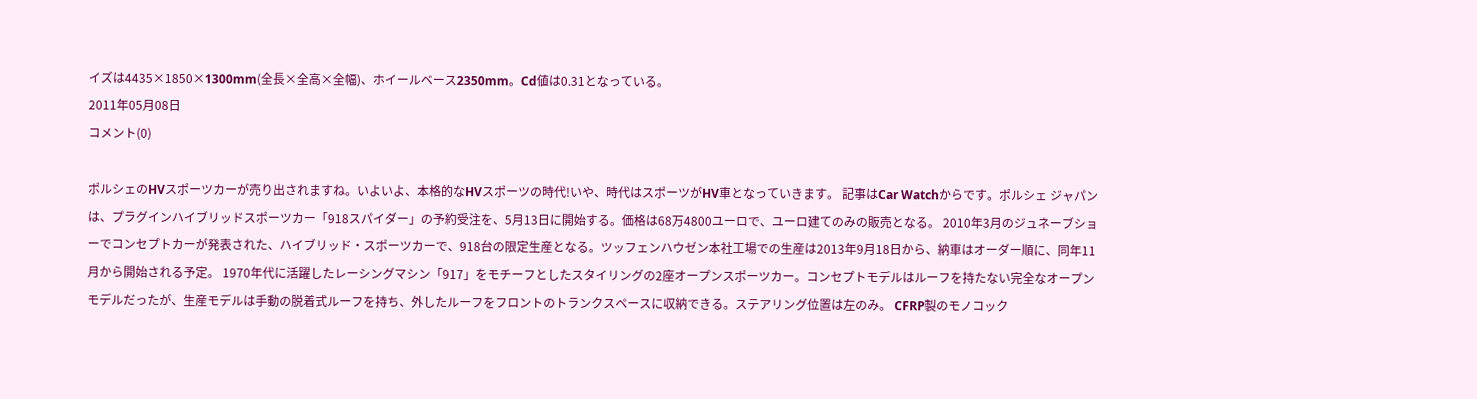イズは4435×1850×1300mm(全長×全高×全幅)、ホイールベース2350mm。Cd値は0.31となっている。
2011年05月08日
コメント(0)

ポルシェのHVスポーツカーが売り出されますね。いよいよ、本格的なHVスポーツの時代!いや、時代はスポーツがHV車となっていきます。 記事はCar Watchからです。ポルシェ ジャパンは、プラグインハイブリッドスポーツカー「918スパイダー」の予約受注を、5月13日に開始する。価格は68万4800ユーロで、ユーロ建てのみの販売となる。 2010年3月のジュネーブショーでコンセプトカーが発表された、ハイブリッド・スポーツカーで、918台の限定生産となる。ツッフェンハウゼン本社工場での生産は2013年9月18日から、納車はオーダー順に、同年11月から開始される予定。 1970年代に活躍したレーシングマシン「917」をモチーフとしたスタイリングの2座オープンスポーツカー。コンセプトモデルはルーフを持たない完全なオープンモデルだったが、生産モデルは手動の脱着式ルーフを持ち、外したルーフをフロントのトランクスペースに収納できる。ステアリング位置は左のみ。 CFRP製のモノコック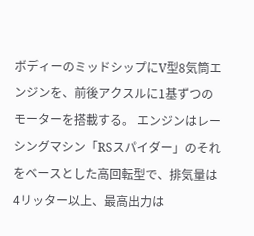ボディーのミッドシップにV型8気筒エンジンを、前後アクスルに1基ずつのモーターを搭載する。 エンジンはレーシングマシン「RSスパイダー」のそれをベースとした高回転型で、排気量は4リッター以上、最高出力は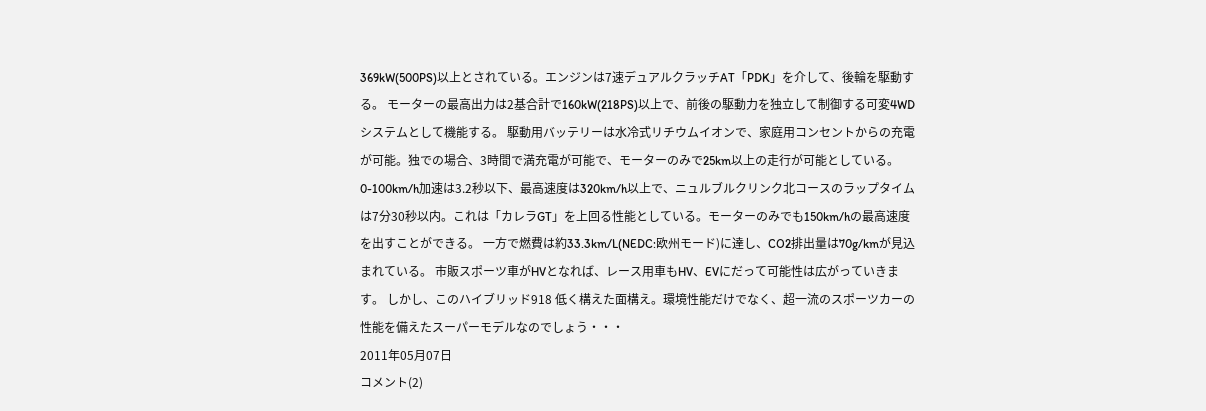369kW(500PS)以上とされている。エンジンは7速デュアルクラッチAT「PDK」を介して、後輪を駆動する。 モーターの最高出力は2基合計で160kW(218PS)以上で、前後の駆動力を独立して制御する可変4WDシステムとして機能する。 駆動用バッテリーは水冷式リチウムイオンで、家庭用コンセントからの充電が可能。独での場合、3時間で満充電が可能で、モーターのみで25km以上の走行が可能としている。 0-100km/h加速は3.2秒以下、最高速度は320km/h以上で、ニュルブルクリンク北コースのラップタイムは7分30秒以内。これは「カレラGT」を上回る性能としている。モーターのみでも150km/hの最高速度を出すことができる。 一方で燃費は約33.3km/L(NEDC:欧州モード)に達し、CO2排出量は70g/kmが見込まれている。 市販スポーツ車がHVとなれば、レース用車もHV、EVにだって可能性は広がっていきます。 しかし、このハイブリッド918 低く構えた面構え。環境性能だけでなく、超一流のスポーツカーの性能を備えたスーパーモデルなのでしょう・・・
2011年05月07日
コメント(2)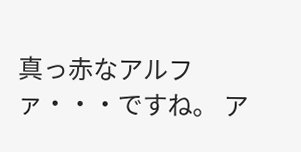真っ赤なアルファ・・・ですね。 ア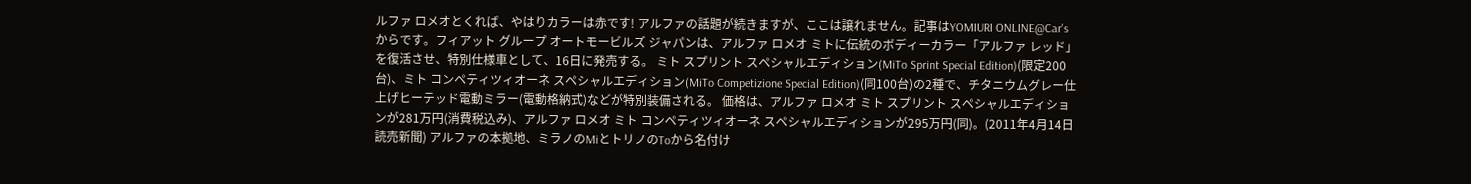ルファ ロメオとくれば、やはりカラーは赤です! アルファの話題が続きますが、ここは譲れません。記事はYOMIURI ONLINE@Car'sからです。フィアット グループ オートモービルズ ジャパンは、アルファ ロメオ ミトに伝統のボディーカラー「アルファ レッド」を復活させ、特別仕様車として、16日に発売する。 ミト スプリント スペシャルエディション(MiTo Sprint Special Edition)(限定200台)、ミト コンペティツィオーネ スペシャルエディション(MiTo Competizione Special Edition)(同100台)の2種で、チタニウムグレー仕上げヒーテッド電動ミラー(電動格納式)などが特別装備される。 価格は、アルファ ロメオ ミト スプリント スペシャルエディションが281万円(消費税込み)、アルファ ロメオ ミト コンペティツィオーネ スペシャルエディションが295万円(同)。(2011年4月14日 読売新聞) アルファの本拠地、ミラノのMiとトリノのToから名付け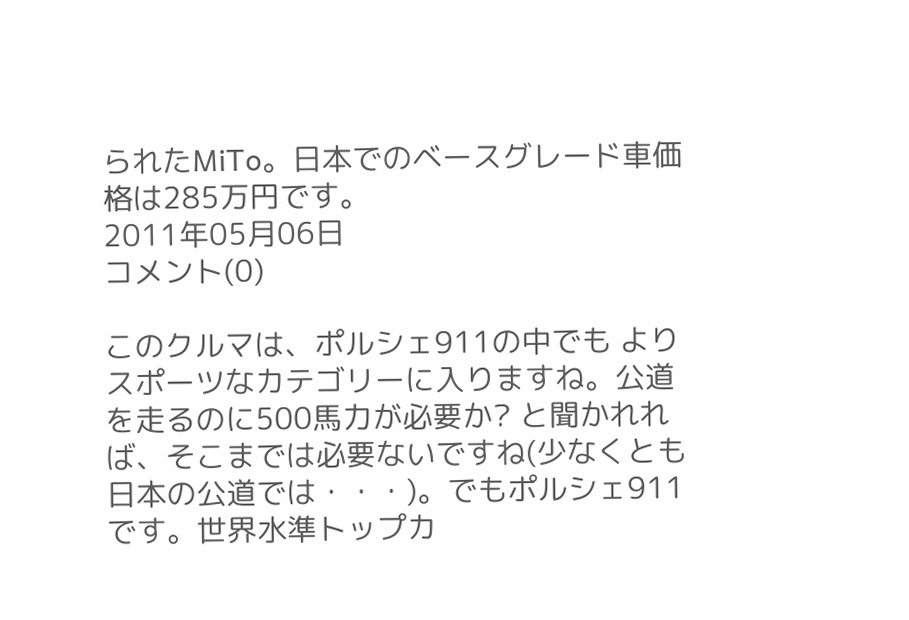られたMiTo。日本でのベースグレード車価格は285万円です。
2011年05月06日
コメント(0)

このクルマは、ポルシェ911の中でも よりスポーツなカテゴリーに入りますね。公道を走るのに500馬力が必要か? と聞かれれば、そこまでは必要ないですね(少なくとも日本の公道では・・・)。でもポルシェ911です。世界水準トップカ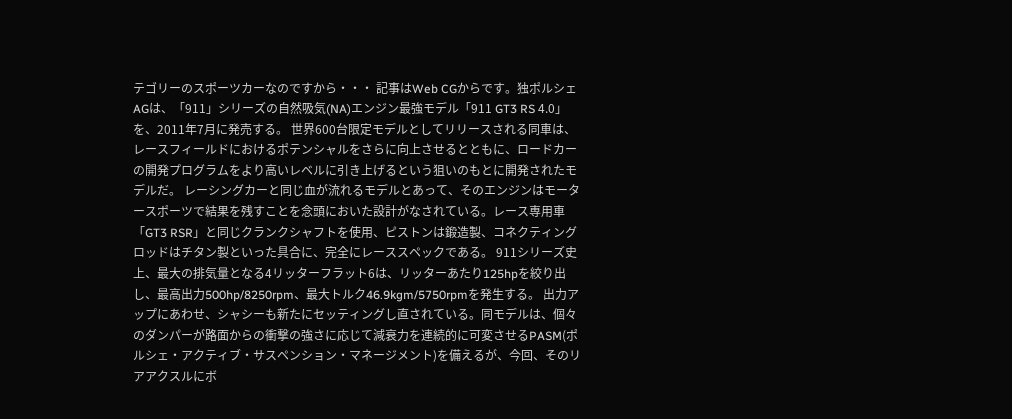テゴリーのスポーツカーなのですから・・・ 記事はWeb CGからです。独ポルシェAGは、「911」シリーズの自然吸気(NA)エンジン最強モデル「911 GT3 RS 4.0」を、2011年7月に発売する。 世界600台限定モデルとしてリリースされる同車は、レースフィールドにおけるポテンシャルをさらに向上させるとともに、ロードカーの開発プログラムをより高いレベルに引き上げるという狙いのもとに開発されたモデルだ。 レーシングカーと同じ血が流れるモデルとあって、そのエンジンはモータースポーツで結果を残すことを念頭においた設計がなされている。レース専用車「GT3 RSR」と同じクランクシャフトを使用、ピストンは鍛造製、コネクティングロッドはチタン製といった具合に、完全にレーススペックである。 911シリーズ史上、最大の排気量となる4リッターフラット6は、リッターあたり125hpを絞り出し、最高出力500hp/8250rpm、最大トルク46.9kgm/5750rpmを発生する。 出力アップにあわせ、シャシーも新たにセッティングし直されている。同モデルは、個々のダンパーが路面からの衝撃の強さに応じて減衰力を連続的に可変させるPASM(ポルシェ・アクティブ・サスペンション・マネージメント)を備えるが、今回、そのリアアクスルにボ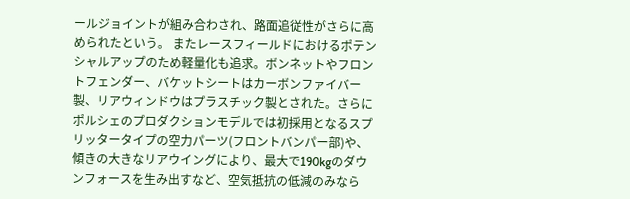ールジョイントが組み合わされ、路面追従性がさらに高められたという。 またレースフィールドにおけるポテンシャルアップのため軽量化も追求。ボンネットやフロントフェンダー、バケットシートはカーボンファイバー製、リアウィンドウはプラスチック製とされた。さらにポルシェのプロダクションモデルでは初採用となるスプリッタータイプの空力パーツ(フロントバンパー部)や、傾きの大きなリアウイングにより、最大で190kgのダウンフォースを生み出すなど、空気抵抗の低減のみなら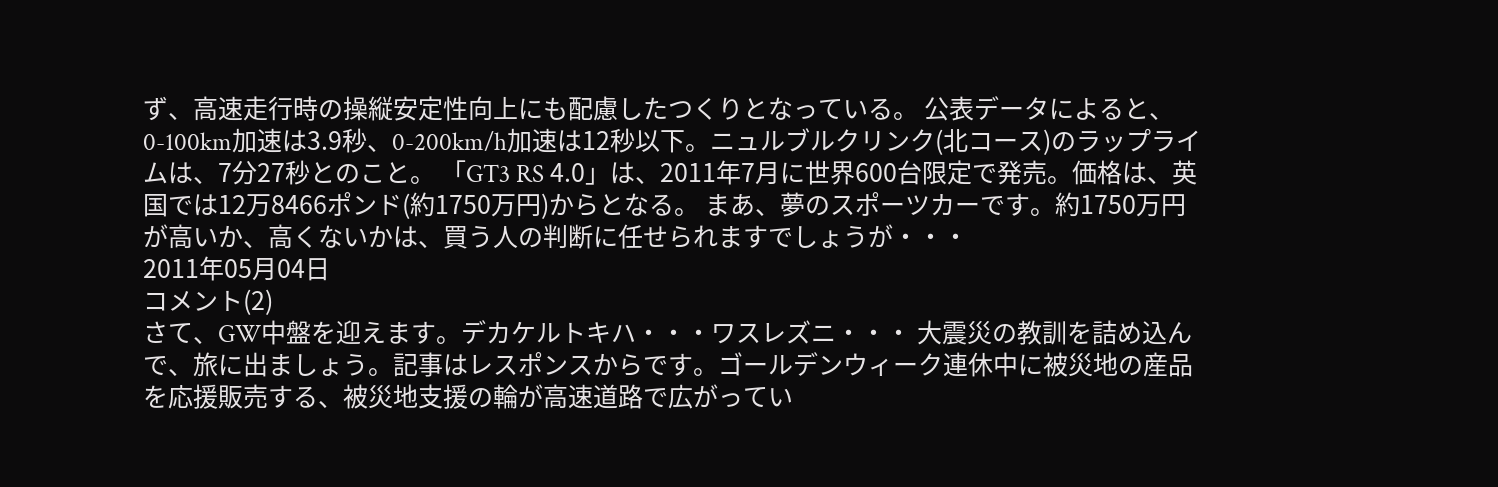ず、高速走行時の操縦安定性向上にも配慮したつくりとなっている。 公表データによると、0-100km加速は3.9秒、0-200km/h加速は12秒以下。ニュルブルクリンク(北コース)のラップライムは、7分27秒とのこと。 「GT3 RS 4.0」は、2011年7月に世界600台限定で発売。価格は、英国では12万8466ポンド(約1750万円)からとなる。 まあ、夢のスポーツカーです。約1750万円が高いか、高くないかは、買う人の判断に任せられますでしょうが・・・
2011年05月04日
コメント(2)
さて、GW中盤を迎えます。デカケルトキハ・・・ワスレズニ・・・ 大震災の教訓を詰め込んで、旅に出ましょう。記事はレスポンスからです。ゴールデンウィーク連休中に被災地の産品を応援販売する、被災地支援の輪が高速道路で広がってい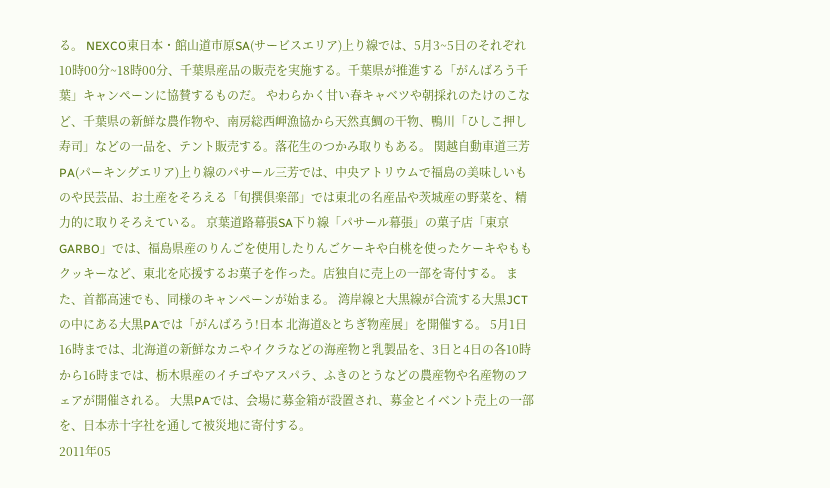る。 NEXCO東日本・館山道市原SA(サービスエリア)上り線では、5月3~5日のそれぞれ10時00分~18時00分、千葉県産品の販売を実施する。千葉県が推進する「がんばろう千葉」キャンペーンに協賛するものだ。 やわらかく甘い春キャベツや朝採れのたけのこなど、千葉県の新鮮な農作物や、南房総西岬漁協から天然真鯛の干物、鴨川「ひしこ押し寿司」などの一品を、テント販売する。落花生のつかみ取りもある。 関越自動車道三芳PA(パーキングエリア)上り線のパサール三芳では、中央アトリウムで福島の美味しいものや民芸品、お土産をそろえる「旬撰倶楽部」では東北の名産品や茨城産の野菜を、精力的に取りそろえている。 京葉道路幕張SA下り線「パサール幕張」の菓子店「東京GARBO」では、福島県産のりんごを使用したりんごケーキや白桃を使ったケーキやももクッキーなど、東北を応援するお菓子を作った。店独自に売上の一部を寄付する。 また、首都高速でも、同様のキャンペーンが始まる。 湾岸線と大黒線が合流する大黒JCTの中にある大黒PAでは「がんばろう!日本 北海道&とちぎ物産展」を開催する。 5月1日16時までは、北海道の新鮮なカニやイクラなどの海産物と乳製品を、3日と4日の各10時から16時までは、栃木県産のイチゴやアスパラ、ふきのとうなどの農産物や名産物のフェアが開催される。 大黒PAでは、会場に募金箱が設置され、募金とイベント売上の一部を、日本赤十字社を通して被災地に寄付する。
2011年05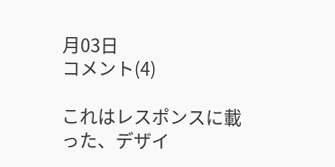月03日
コメント(4)

これはレスポンスに載った、デザイ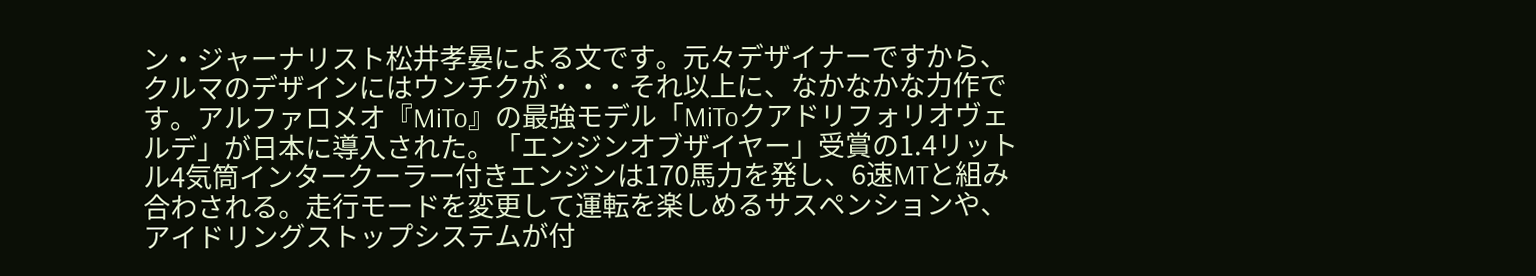ン・ジャーナリスト松井孝晏による文です。元々デザイナーですから、クルマのデザインにはウンチクが・・・それ以上に、なかなかな力作です。アルファロメオ『MiTo』の最強モデル「MiToクアドリフォリオヴェルデ」が日本に導入された。「エンジンオブザイヤー」受賞の1.4リットル4気筒インタークーラー付きエンジンは170馬力を発し、6速MTと組み合わされる。走行モードを変更して運転を楽しめるサスペンションや、アイドリングストップシステムが付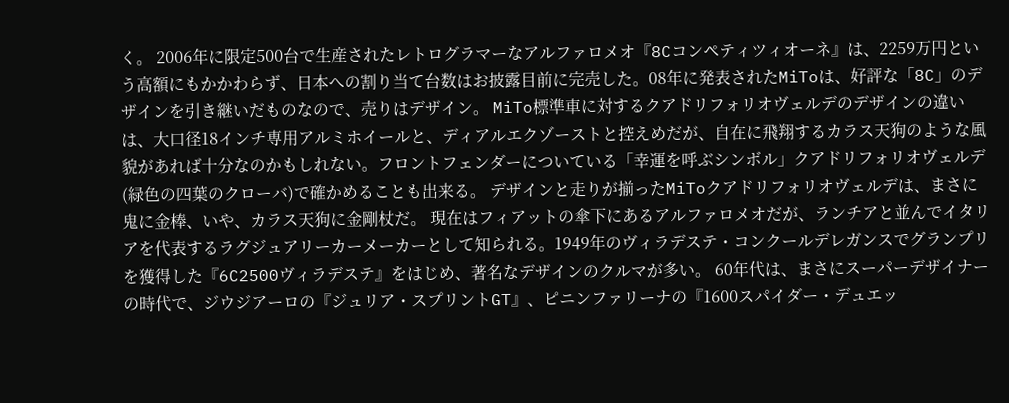く。 2006年に限定500台で生産されたレトログラマーなアルファロメオ『8Cコンペティツィオーネ』は、2259万円という高額にもかかわらず、日本への割り当て台数はお披露目前に完売した。08年に発表されたMiToは、好評な「8C」のデザインを引き継いだものなので、売りはデザイン。 MiTo標準車に対するクアドリフォリオヴェルデのデザインの違いは、大口径18インチ専用アルミホイールと、ディアルエクゾーストと控えめだが、自在に飛翔するカラス天狗のような風貌があれば十分なのかもしれない。フロントフェンダーについている「幸運を呼ぶシンボル」クアドリフォリオヴェルデ(緑色の四葉のクローバ)で確かめることも出来る。 デザインと走りが揃ったMiToクアドリフォリオヴェルデは、まさに鬼に金棒、いや、カラス天狗に金剛杖だ。 現在はフィアットの傘下にあるアルファロメオだが、ランチアと並んでイタリアを代表するラグジュアリーカーメーカーとして知られる。1949年のヴィラデステ・コンクールデレガンスでグランプリを獲得した『6C2500ヴィラデステ』をはじめ、著名なデザインのクルマが多い。 60年代は、まさにスーパーデザイナーの時代で、ジウジアーロの『ジュリア・スプリントGT』、ピニンファリーナの『1600スパイダー・デュエッ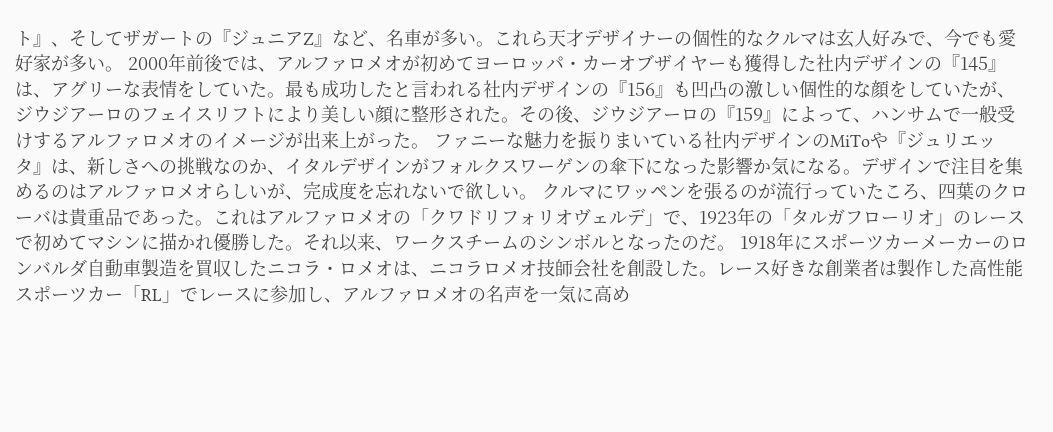ト』、そしてザガートの『ジュニアZ』など、名車が多い。これら天才デザイナーの個性的なクルマは玄人好みで、今でも愛好家が多い。 2000年前後では、アルファロメオが初めてヨーロッパ・カーオブザイヤーも獲得した社内デザインの『145』は、アグリーな表情をしていた。最も成功したと言われる社内デザインの『156』も凹凸の激しい個性的な顔をしていたが、ジウジアーロのフェイスリフトにより美しい顔に整形された。その後、ジウジアーロの『159』によって、ハンサムで一般受けするアルファロメオのイメージが出来上がった。 ファニーな魅力を振りまいている社内デザインのMiToや『ジュリエッタ』は、新しさへの挑戦なのか、イタルデザインがフォルクスワーゲンの傘下になった影響か気になる。デザインで注目を集めるのはアルファロメオらしいが、完成度を忘れないで欲しい。 クルマにワッペンを張るのが流行っていたころ、四葉のクローバは貴重品であった。これはアルファロメオの「クワドリフォリオヴェルデ」で、1923年の「タルガフローリオ」のレースで初めてマシンに描かれ優勝した。それ以来、ワークスチームのシンボルとなったのだ。 1918年にスポーツカーメーカーのロンバルダ自動車製造を買収したニコラ・ロメオは、ニコラロメオ技師会社を創設した。レース好きな創業者は製作した高性能スポーツカー「RL」でレースに参加し、アルファロメオの名声を一気に高め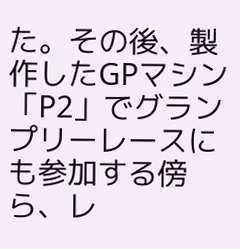た。その後、製作したGPマシン「P2」でグランプリーレースにも参加する傍ら、レ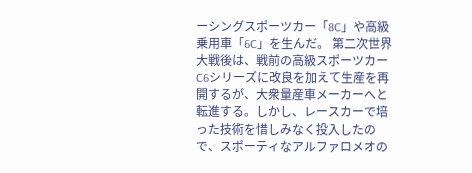ーシングスポーツカー「8C」や高級乗用車「6C」を生んだ。 第二次世界大戦後は、戦前の高級スポーツカーC6シリーズに改良を加えて生産を再開するが、大衆量産車メーカーへと転進する。しかし、レースカーで培った技術を惜しみなく投入したので、スポーティなアルファロメオの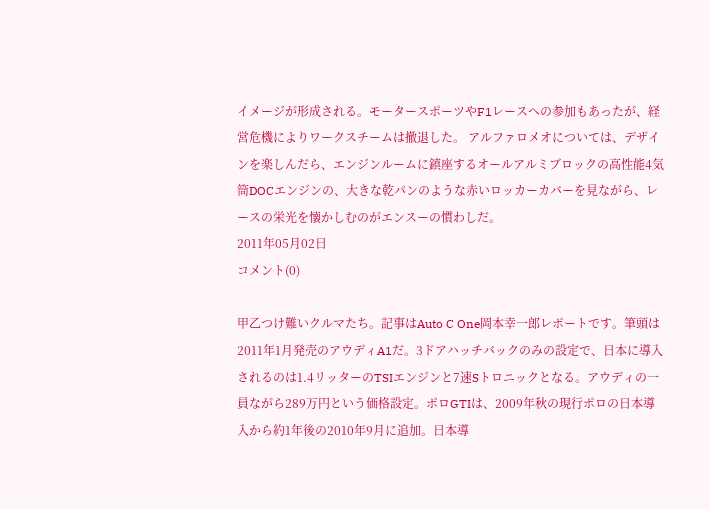イメージが形成される。モータースポーツやF1レースへの参加もあったが、経営危機によりワークスチームは撤退した。 アルファロメオについては、デザインを楽しんだら、エンジンルームに鎮座するオールアルミブロックの高性能4気筒DOCエンジンの、大きな乾パンのような赤いロッカーカバーを見ながら、レースの栄光を懐かしむのがエンスーの慣わしだ。
2011年05月02日
コメント(0)

甲乙つけ難いクルマたち。記事はAuto C One岡本幸一郎レポートです。筆頭は2011年1月発売のアウディA1だ。3ドアハッチバックのみの設定で、日本に導入されるのは1.4リッターのTSIエンジンと7速Sトロニックとなる。アウディの一員ながら289万円という価格設定。ポロGTIは、2009年秋の現行ポロの日本導入から約1年後の2010年9月に追加。日本導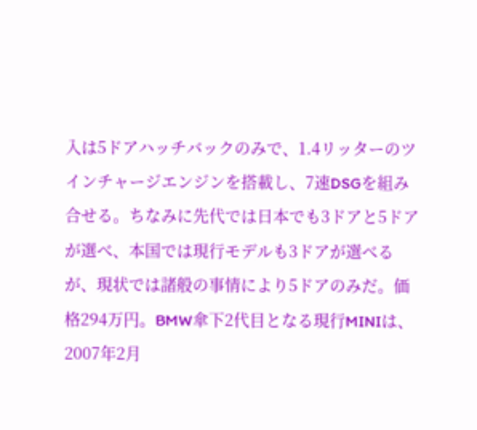入は5ドアハッチバックのみで、1.4リッターのツインチャージエンジンを搭載し、7速DSGを組み合せる。ちなみに先代では日本でも3ドアと5ドアが選べ、本国では現行モデルも3ドアが選べるが、現状では諸般の事情により5ドアのみだ。価格294万円。BMW傘下2代目となる現行MINIは、2007年2月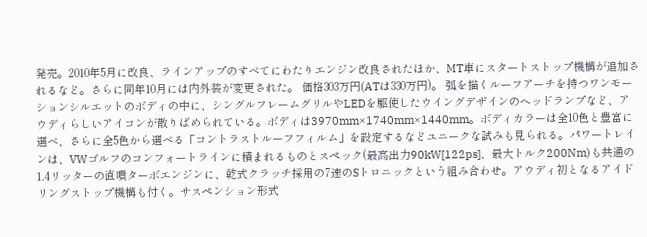発売。2010年5月に改良、ラインアップのすべてにわたりエンジン改良されたほか、MT車にスタートストップ機構が追加されるなど。さらに同年10月には内外装が変更された。 価格303万円(ATは330万円)。 弧を描くルーフアーチを持つワンモーションシルエットのボディの中に、シングルフレームグリルやLEDを駆使したウイングデザインのヘッドランプなど、アウディらしいアイコンが散りばめられている。ボディは3970mm×1740mm×1440mm。ボディカラーは全10色と豊富に選べ、さらに全5色から選べる「コントラストルーフフィルム」を設定するなどユニークな試みも見られる。パワートレインは、VWゴルフのコンフォートラインに積まれるものとスペック(最高出力90kW[122ps]、最大トルク200Nm)も共通の1.4リッターの直噴ターボエンジンに、乾式クラッチ採用の7速のSトロニックという組み合わせ。アウディ初となるアイドリングストップ機構も付く。サスペンション形式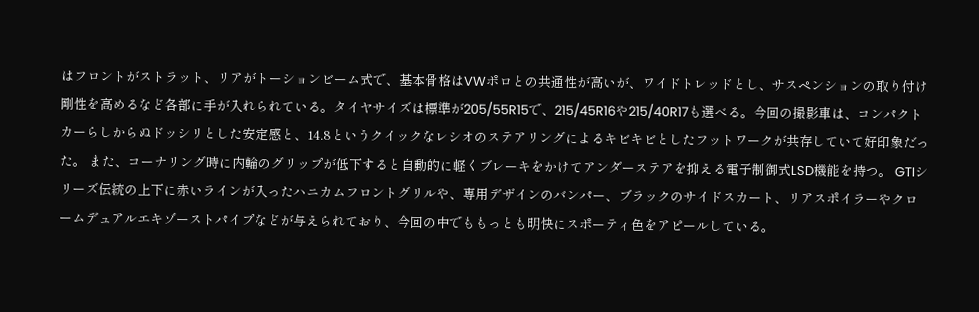はフロントがストラット、リアがトーションビーム式で、基本骨格はVWポロとの共通性が高いが、ワイドトレッドとし、サスペンションの取り付け剛性を高めるなど各部に手が入れられている。タイヤサイズは標準が205/55R15で、215/45R16や215/40R17も選べる。今回の撮影車は、コンパクトカーらしからぬドッシリとした安定感と、14.8というクイックなレシオのステアリングによるキビキビとしたフットワークが共存していて好印象だった。 また、コーナリング時に内輪のグリップが低下すると自動的に軽くブレーキをかけてアンダーステアを抑える電子制御式LSD機能を持つ。 GTIシリーズ伝統の上下に赤いラインが入ったハニカムフロントグリルや、専用デザインのバンパー、ブラックのサイドスカート、リアスポイラーやクロームデュアルエキゾーストパイプなどが与えられており、今回の中でももっとも明快にスポーティ色をアピールしている。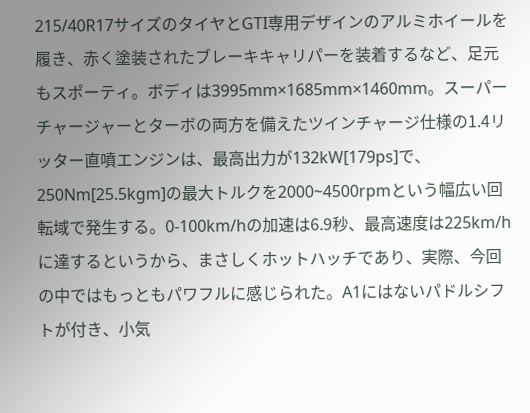215/40R17サイズのタイヤとGTI専用デザインのアルミホイールを履き、赤く塗装されたブレーキキャリパーを装着するなど、足元もスポーティ。ボディは3995mm×1685mm×1460mm。スーパーチャージャーとターボの両方を備えたツインチャージ仕様の1.4リッター直噴エンジンは、最高出力が132kW[179ps]で、250Nm[25.5kgm]の最大トルクを2000~4500rpmという幅広い回転域で発生する。0-100km/hの加速は6.9秒、最高速度は225km/hに達するというから、まさしくホットハッチであり、実際、今回の中ではもっともパワフルに感じられた。A1にはないパドルシフトが付き、小気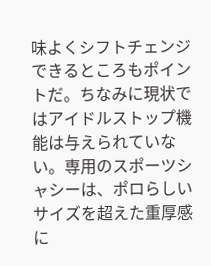味よくシフトチェンジできるところもポイントだ。ちなみに現状ではアイドルストップ機能は与えられていない。専用のスポーツシャシーは、ポロらしいサイズを超えた重厚感に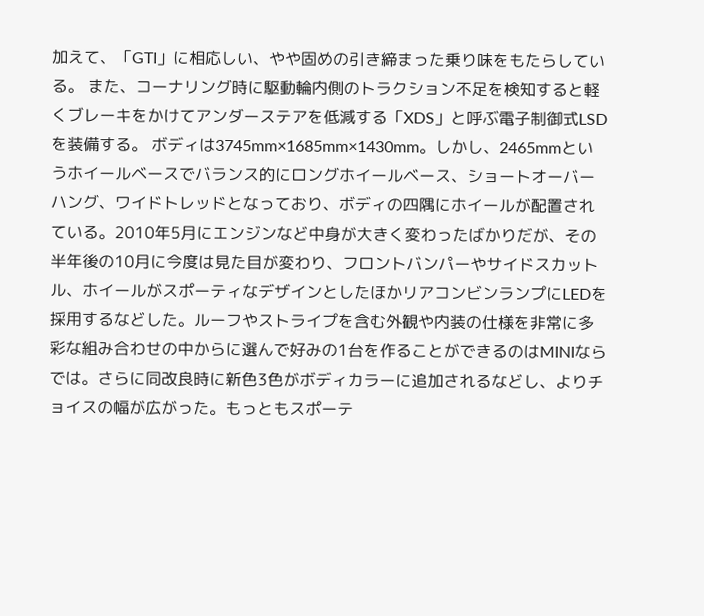加えて、「GTI」に相応しい、やや固めの引き締まった乗り味をもたらしている。 また、コーナリング時に駆動輪内側のトラクション不足を検知すると軽くブレーキをかけてアンダーステアを低減する「XDS」と呼ぶ電子制御式LSDを装備する。 ボディは3745mm×1685mm×1430mm。しかし、2465mmというホイールベースでバランス的にロングホイールベース、ショートオーバーハング、ワイドトレッドとなっており、ボディの四隅にホイールが配置されている。2010年5月にエンジンなど中身が大きく変わったばかりだが、その半年後の10月に今度は見た目が変わり、フロントバンパーやサイドスカットル、ホイールがスポーティなデザインとしたほかリアコンビンランプにLEDを採用するなどした。ルーフやストライプを含む外観や内装の仕様を非常に多彩な組み合わせの中からに選んで好みの1台を作ることができるのはMINIならでは。さらに同改良時に新色3色がボディカラーに追加されるなどし、よりチョイスの幅が広がった。もっともスポーテ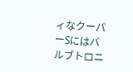ィなクーパーSにはバルブトロニ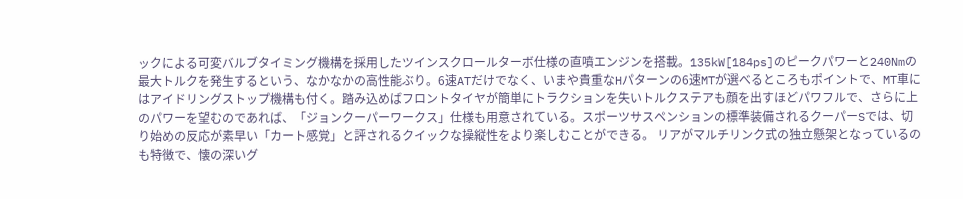ックによる可変バルブタイミング機構を採用したツインスクロールターボ仕様の直噴エンジンを搭載。135kW[184ps]のピークパワーと240Nmの最大トルクを発生するという、なかなかの高性能ぶり。6速ATだけでなく、いまや貴重なHパターンの6速MTが選べるところもポイントで、MT車にはアイドリングストップ機構も付く。踏み込めばフロントタイヤが簡単にトラクションを失いトルクステアも顔を出すほどパワフルで、さらに上のパワーを望むのであれば、「ジョンクーパーワークス」仕様も用意されている。スポーツサスペンションの標準装備されるクーパーSでは、切り始めの反応が素早い「カート感覚」と評されるクイックな操縦性をより楽しむことができる。 リアがマルチリンク式の独立懸架となっているのも特徴で、懐の深いグ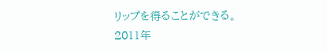リップを得ることができる。
2011年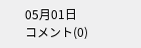05月01日
コメント(0)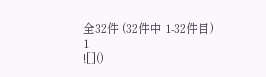全32件 (32件中 1-32件目)
1
![]()